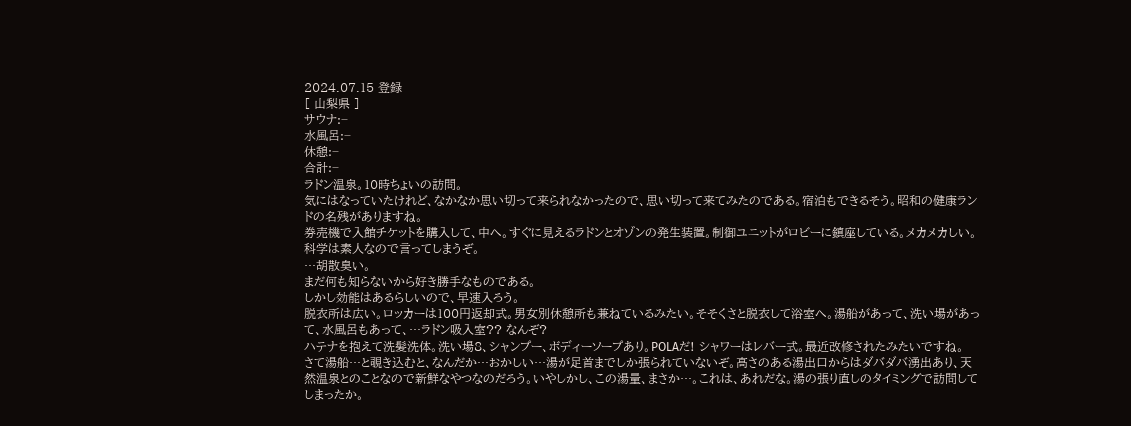2024.07.15 登録
[ 山梨県 ]
サウナ:−
水風呂:−
休憩:−
合計:−
ラドン温泉。10時ちょいの訪問。
気にはなっていたけれど、なかなか思い切って来られなかったので、思い切って来てみたのである。宿泊もできるそう。昭和の健康ランドの名残がありますね。
券売機で入館チケットを購入して、中へ。すぐに見えるラドンとオゾンの発生装置。制御ユニットがロビーに鎮座している。メカメカしい。科学は素人なので言ってしまうぞ。
…胡散臭い。
まだ何も知らないから好き勝手なものである。
しかし効能はあるらしいので、早速入ろう。
脱衣所は広い。ロッカーは100円返却式。男女別休憩所も兼ねているみたい。そそくさと脱衣して浴室へ。湯船があって、洗い場があって、水風呂もあって、…ラドン吸入室?? なんぞ?
ハテナを抱えて洗髪洗体。洗い場8、シャンプー、ボディーソープあり。POLAだ! シャワーはレバー式。最近改修されたみたいですね。
さて湯船…と覗き込むと、なんだか…おかしい…湯が足首までしか張られていないぞ。高さのある湯出口からはダバダバ湧出あり、天然温泉とのことなので新鮮なやつなのだろう。いやしかし、この湯量、まさか…。これは、あれだな。湯の張り直しのタイミングで訪問してしまったか。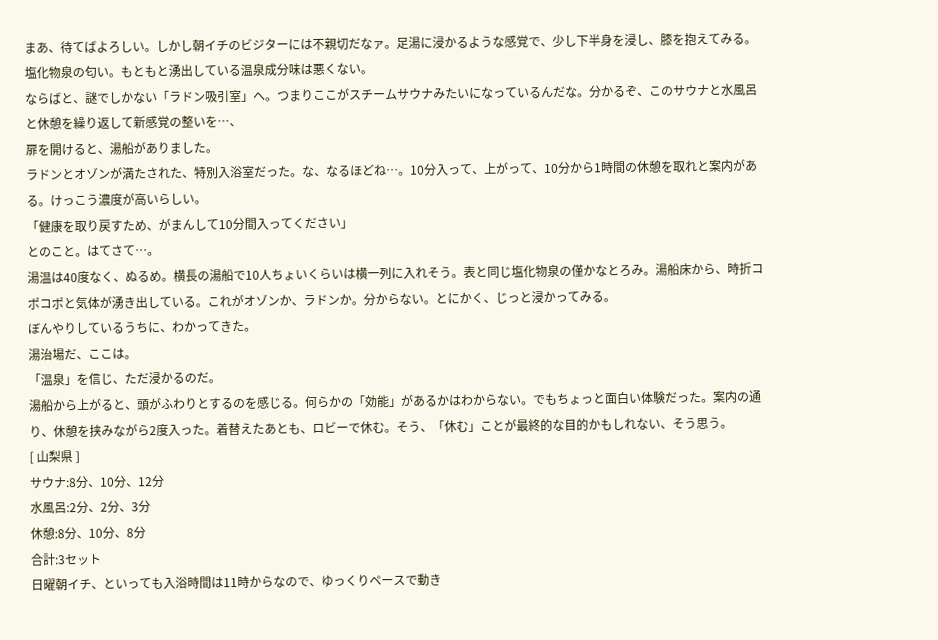まあ、待てばよろしい。しかし朝イチのビジターには不親切だなァ。足湯に浸かるような感覚で、少し下半身を浸し、膝を抱えてみる。塩化物泉の匂い。もともと湧出している温泉成分味は悪くない。
ならばと、謎でしかない「ラドン吸引室」へ。つまりここがスチームサウナみたいになっているんだな。分かるぞ、このサウナと水風呂と休憩を繰り返して新感覚の整いを…、
扉を開けると、湯船がありました。
ラドンとオゾンが満たされた、特別入浴室だった。な、なるほどね…。10分入って、上がって、10分から1時間の休憩を取れと案内がある。けっこう濃度が高いらしい。
「健康を取り戻すため、がまんして10分間入ってください」
とのこと。はてさて…。
湯温は40度なく、ぬるめ。横長の湯船で10人ちょいくらいは横一列に入れそう。表と同じ塩化物泉の僅かなとろみ。湯船床から、時折コポコポと気体が湧き出している。これがオゾンか、ラドンか。分からない。とにかく、じっと浸かってみる。
ぼんやりしているうちに、わかってきた。
湯治場だ、ここは。
「温泉」を信じ、ただ浸かるのだ。
湯船から上がると、頭がふわりとするのを感じる。何らかの「効能」があるかはわからない。でもちょっと面白い体験だった。案内の通り、休憩を挟みながら2度入った。着替えたあとも、ロビーで休む。そう、「休む」ことが最終的な目的かもしれない、そう思う。
[ 山梨県 ]
サウナ:8分、10分、12分
水風呂:2分、2分、3分
休憩:8分、10分、8分
合計:3セット
日曜朝イチ、といっても入浴時間は11時からなので、ゆっくりペースで動き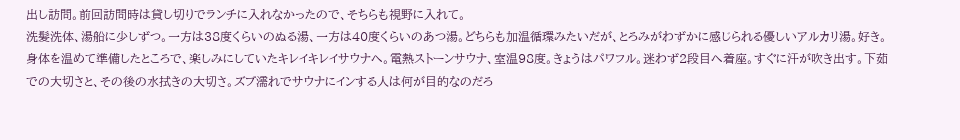出し訪問。前回訪問時は貸し切りでランチに入れなかったので、そちらも視野に入れて。
洗髪洗体、湯船に少しずつ。一方は38度くらいのぬる湯、一方は40度くらいのあつ湯。どちらも加温循環みたいだが、とろみがわずかに感じられる優しいアルカリ湯。好き。
身体を温めて準備したところで、楽しみにしていたキレイキレイサウナへ。電熱ストーンサウナ、室温98度。きょうはパワフル。迷わず2段目へ着座。すぐに汗が吹き出す。下茹での大切さと、その後の水拭きの大切さ。ズブ濡れでサウナにインする人は何が目的なのだろ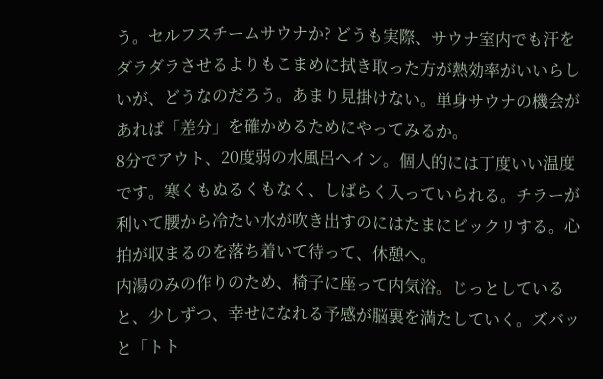う。セルフスチームサウナか? どうも実際、サウナ室内でも汗をダラダラさせるよりもこまめに拭き取った方が熱効率がいいらしいが、どうなのだろう。あまり見掛けない。単身サウナの機会があれば「差分」を確かめるためにやってみるか。
8分でアウト、20度弱の水風呂へイン。個人的には丁度いい温度です。寒くもぬるくもなく、しばらく入っていられる。チラーが利いて腰から冷たい水が吹き出すのにはたまにビックリする。心拍が収まるのを落ち着いて待って、休憩へ。
内湯のみの作りのため、椅子に座って内気浴。じっとしていると、少しずつ、幸せになれる予感が脳裏を満たしていく。ズバッと「トト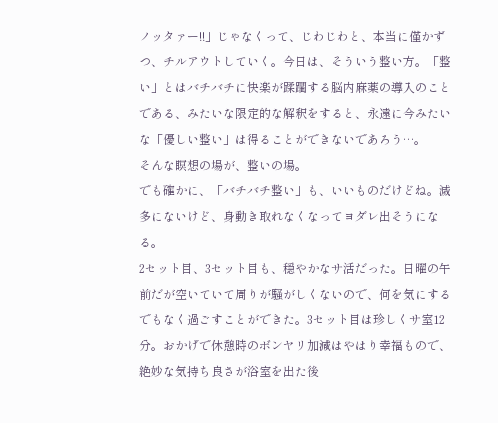ノッタァー!!」じゃなくって、じわじわと、本当に僅かずつ、チルアウトしていく。今日は、そういう整い方。「整い」とはバチバチに快楽が蹂躙する脳内麻薬の導入のことである、みたいな限定的な解釈をすると、永遠に今みたいな「優しい整い」は得ることができないであろう…。
そんな瞑想の場が、整いの場。
でも確かに、「バチバチ整い」も、いいものだけどね。滅多にないけど、身動き取れなくなってヨダレ出そうになる。
2セット目、3セット目も、穏やかなサ活だった。日曜の午前だが空いていて周りが騒がしくないので、何を気にするでもなく過ごすことができた。3セット目は珍しくサ室12分。おかげで休憩時のボンヤリ加減はやはり幸福もので、絶妙な気持ち良さが浴室を出た後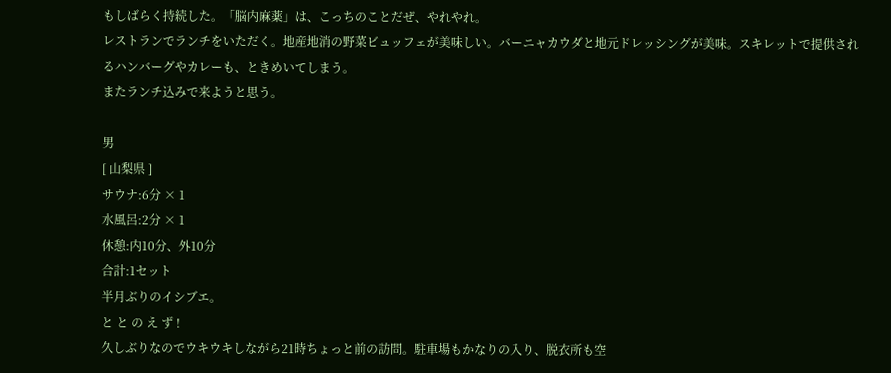もしばらく持続した。「脳内麻薬」は、こっちのことだぜ、やれやれ。
レストランでランチをいただく。地産地消の野菜ビュッフェが美味しい。バーニャカウダと地元ドレッシングが美味。スキレットで提供されるハンバーグやカレーも、ときめいてしまう。
またランチ込みで来ようと思う。

男
[ 山梨県 ]
サウナ:6分 × 1
水風呂:2分 × 1
休憩:内10分、外10分
合計:1セット
半月ぶりのイシブエ。
と と の え ず !
久しぶりなのでウキウキしながら21時ちょっと前の訪問。駐車場もかなりの入り、脱衣所も空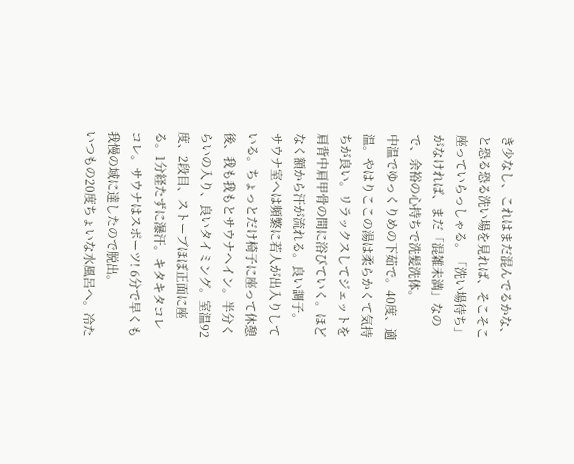き少なし、これはまだ混んでるかな、と恐る恐る洗い場を見れば、そこそこ座っていらっしゃる。「洗い場待ち」がなければ、まだ「混雑未満」なので、余裕の心持ちで洗髪洗体。
中温でゆっくりめの下茹で。40度、適温。やはりここの湯は柔らかくて気持ちが良い。リラックスしてジェットを肩背中肩甲骨の間に浴びていく。ほどなく額から汗が流れる。良い調子。
サウナ室へは頻繁に若人が出入りしている。ちょっとだけ椅子に座って休憩後、我も我もとサウナヘイン。半分くらいの入り、良いタイミング。室温92度、2段目、ストーブほぼ正面に座る。1分経たずに瀑汗。キタキタコレコレ。サウナはスポーツ! 6分で早くも我慢の域に達したので脱出。
いつもの20度ちょいな水風呂へ。冷た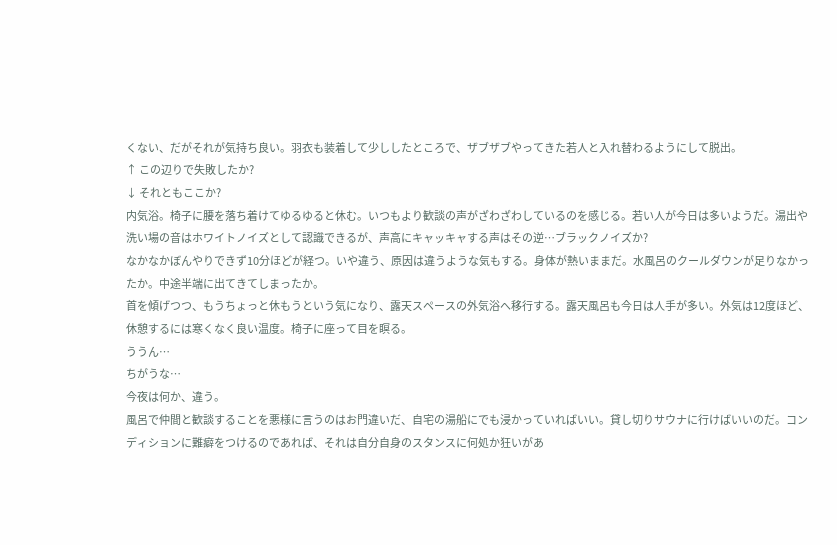くない、だがそれが気持ち良い。羽衣も装着して少ししたところで、ザブザブやってきた若人と入れ替わるようにして脱出。
↑ この辺りで失敗したか?
↓ それともここか?
内気浴。椅子に腰を落ち着けてゆるゆると休む。いつもより歓談の声がざわざわしているのを感じる。若い人が今日は多いようだ。湯出や洗い場の音はホワイトノイズとして認識できるが、声高にキャッキャする声はその逆…ブラックノイズか?
なかなかぼんやりできず10分ほどが経つ。いや違う、原因は違うような気もする。身体が熱いままだ。水風呂のクールダウンが足りなかったか。中途半端に出てきてしまったか。
首を傾げつつ、もうちょっと休もうという気になり、露天スペースの外気浴へ移行する。露天風呂も今日は人手が多い。外気は12度ほど、休憩するには寒くなく良い温度。椅子に座って目を瞑る。
ううん…
ちがうな…
今夜は何か、違う。
風呂で仲間と歓談することを悪様に言うのはお門違いだ、自宅の湯船にでも浸かっていればいい。貸し切りサウナに行けばいいのだ。コンディションに難癖をつけるのであれば、それは自分自身のスタンスに何処か狂いがあ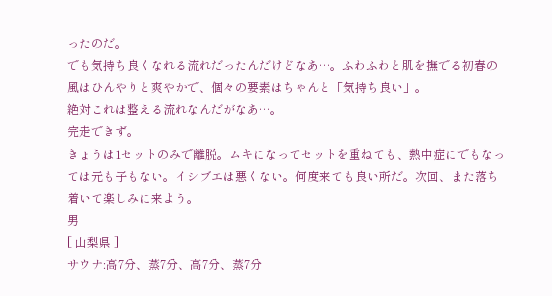ったのだ。
でも気持ち良くなれる流れだったんだけどなあ…。ふわふわと肌を撫でる初春の風はひんやりと爽やかで、個々の要素はちゃんと「気持ち良い」。
絶対これは整える流れなんだがなあ…。
完走できず。
きょうは1セットのみで離脱。ムキになってセットを重ねても、熱中症にでもなっては元も子もない。イシブエは悪くない。何度来ても良い所だ。次回、また落ち着いて楽しみに来よう。
男
[ 山梨県 ]
サウナ:高7分、蒸7分、高7分、蒸7分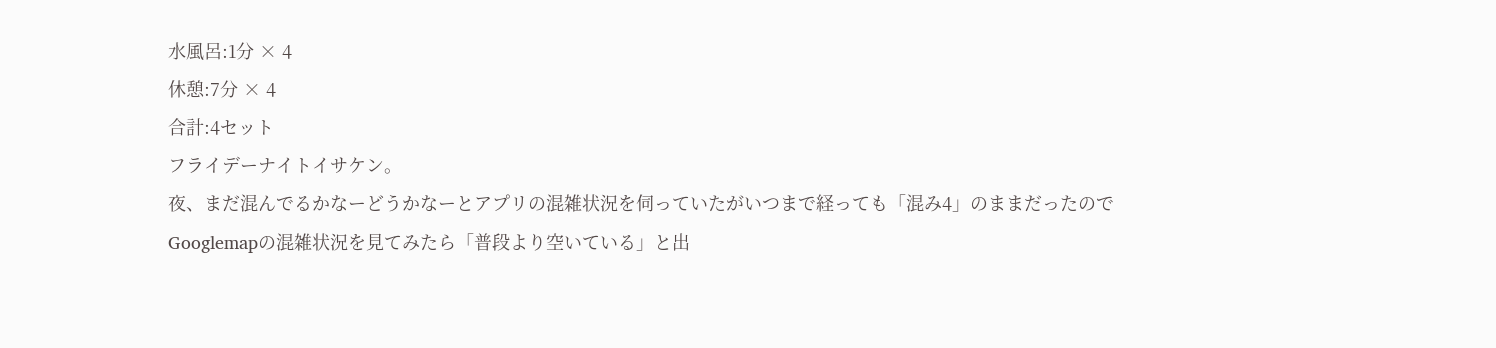水風呂:1分 × 4
休憩:7分 × 4
合計:4セット
フライデーナイトイサケン。
夜、まだ混んでるかなーどうかなーとアプリの混雑状況を伺っていたがいつまで経っても「混み4」のままだったのでGooglemapの混雑状況を見てみたら「普段より空いている」と出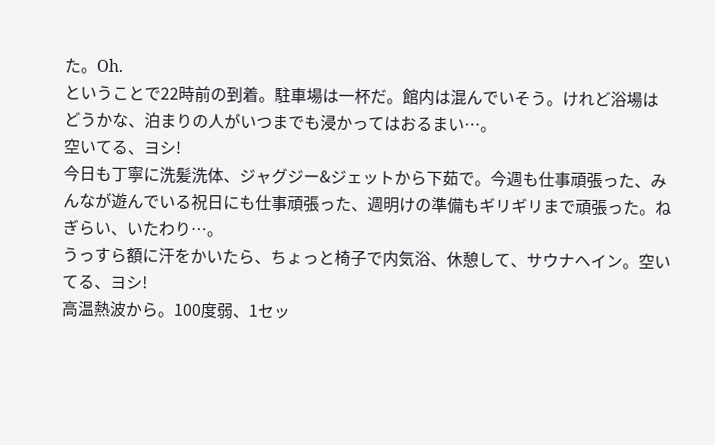た。Oh.
ということで22時前の到着。駐車場は一杯だ。館内は混んでいそう。けれど浴場はどうかな、泊まりの人がいつまでも浸かってはおるまい…。
空いてる、ヨシ!
今日も丁寧に洗髪洗体、ジャグジー&ジェットから下茹で。今週も仕事頑張った、みんなが遊んでいる祝日にも仕事頑張った、週明けの準備もギリギリまで頑張った。ねぎらい、いたわり…。
うっすら額に汗をかいたら、ちょっと椅子で内気浴、休憩して、サウナヘイン。空いてる、ヨシ!
高温熱波から。100度弱、1セッ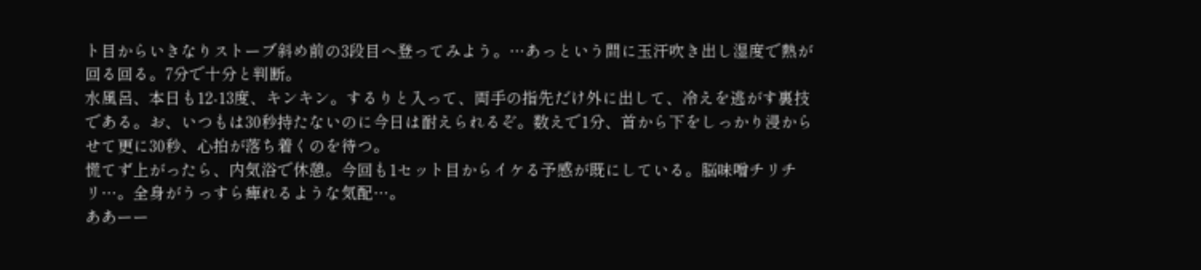ト目からいきなりストーブ斜め前の3段目へ登ってみよう。…あっという間に玉汗吹き出し湿度で熱が回る回る。7分で十分と判断。
水風呂、本日も12-13度、キンキン。するりと入って、両手の指先だけ外に出して、冷えを逃がす裏技である。お、いつもは30秒持たないのに今日は耐えられるぞ。数えで1分、首から下をしっかり浸からせて更に30秒、心拍が落ち着くのを待つ。
慌てず上がったら、内気浴で休憩。今回も1セット目からイケる予感が既にしている。脳味噌チリチリ…。全身がうっすら痺れるような気配…。
ああーー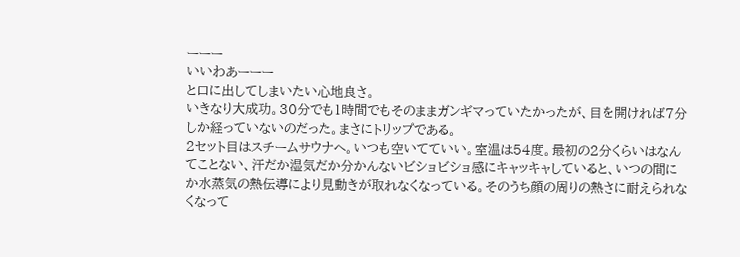ーーー
いいわあーーー
と口に出してしまいたい心地良さ。
いきなり大成功。30分でも1時間でもそのままガンギマっていたかったが、目を開ければ7分しか経っていないのだった。まさにトリップである。
2セット目はスチームサウナへ。いつも空いてていい。室温は54度。最初の2分くらいはなんてことない、汗だか湿気だか分かんないビショビショ感にキャッキャしていると、いつの間にか水蒸気の熱伝導により見動きが取れなくなっている。そのうち顔の周りの熱さに耐えられなくなって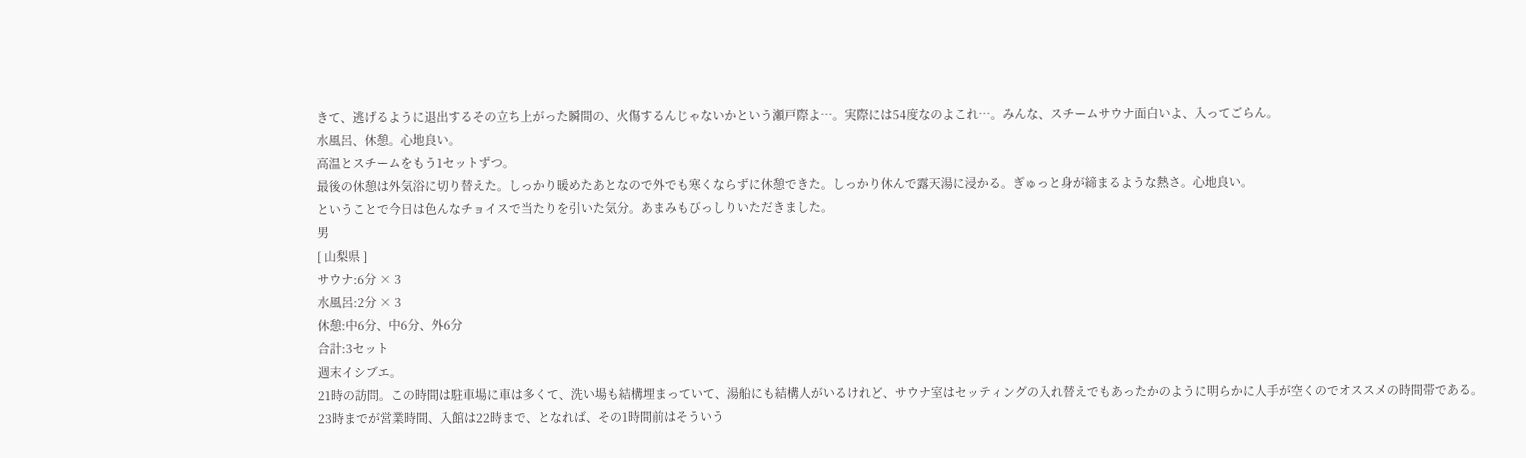きて、逃げるように退出するその立ち上がった瞬間の、火傷するんじゃないかという瀬戸際よ…。実際には54度なのよこれ…。みんな、スチームサウナ面白いよ、入ってごらん。
水風呂、休憩。心地良い。
高温とスチームをもう1セットずつ。
最後の休憩は外気浴に切り替えた。しっかり暖めたあとなので外でも寒くならずに休憩できた。しっかり休んで露天湯に浸かる。ぎゅっと身が締まるような熱さ。心地良い。
ということで今日は色んなチョイスで当たりを引いた気分。あまみもびっしりいただきました。
男
[ 山梨県 ]
サウナ:6分 × 3
水風呂:2分 × 3
休憩:中6分、中6分、外6分
合計:3セット
週末イシブエ。
21時の訪問。この時間は駐車場に車は多くて、洗い場も結構埋まっていて、湯船にも結構人がいるけれど、サウナ室はセッティングの入れ替えでもあったかのように明らかに人手が空くのでオススメの時間帯である。23時までが営業時間、入館は22時まで、となれば、その1時間前はそういう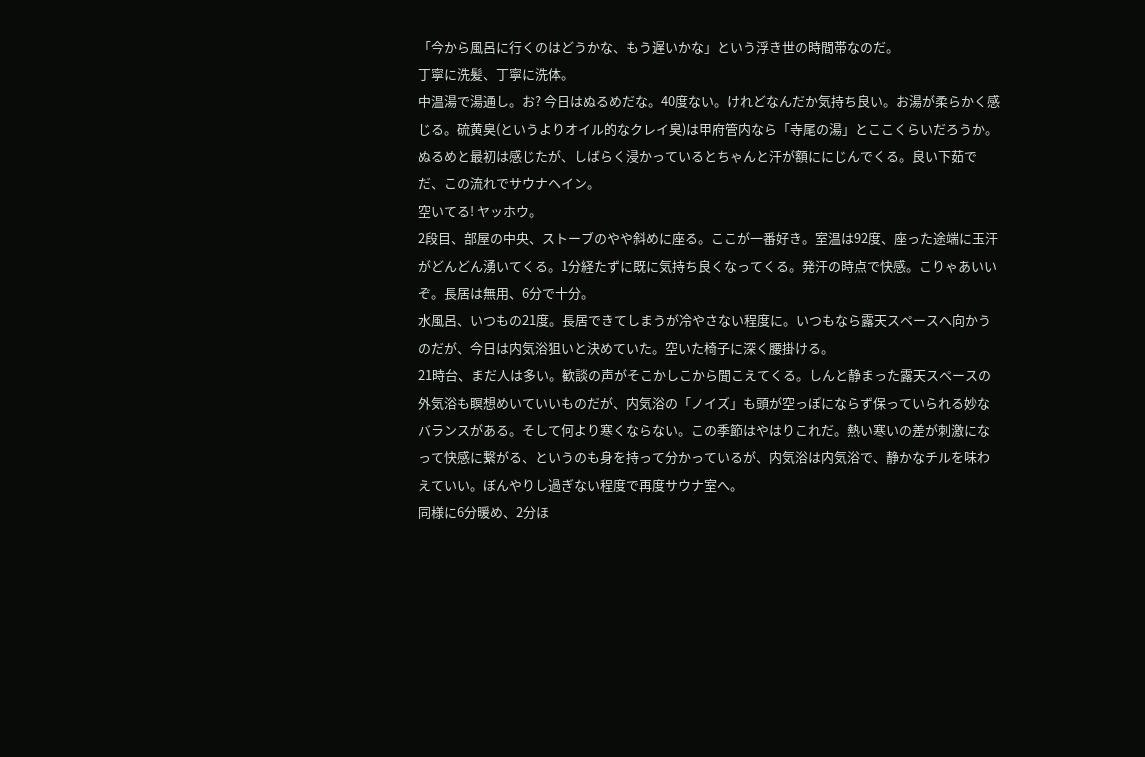「今から風呂に行くのはどうかな、もう遅いかな」という浮き世の時間帯なのだ。
丁寧に洗髪、丁寧に洗体。
中温湯で湯通し。お? 今日はぬるめだな。40度ない。けれどなんだか気持ち良い。お湯が柔らかく感じる。硫黄臭(というよりオイル的なクレイ臭)は甲府管内なら「寺尾の湯」とここくらいだろうか。
ぬるめと最初は感じたが、しばらく浸かっているとちゃんと汗が額ににじんでくる。良い下茹でだ、この流れでサウナヘイン。
空いてる! ヤッホウ。
2段目、部屋の中央、ストーブのやや斜めに座る。ここが一番好き。室温は92度、座った途端に玉汗がどんどん湧いてくる。1分経たずに既に気持ち良くなってくる。発汗の時点で快感。こりゃあいいぞ。長居は無用、6分で十分。
水風呂、いつもの21度。長居できてしまうが冷やさない程度に。いつもなら露天スペースへ向かうのだが、今日は内気浴狙いと決めていた。空いた椅子に深く腰掛ける。
21時台、まだ人は多い。歓談の声がそこかしこから聞こえてくる。しんと静まった露天スペースの外気浴も瞑想めいていいものだが、内気浴の「ノイズ」も頭が空っぽにならず保っていられる妙なバランスがある。そして何より寒くならない。この季節はやはりこれだ。熱い寒いの差が刺激になって快感に繋がる、というのも身を持って分かっているが、内気浴は内気浴で、静かなチルを味わえていい。ぼんやりし過ぎない程度で再度サウナ室へ。
同様に6分暖め、2分ほ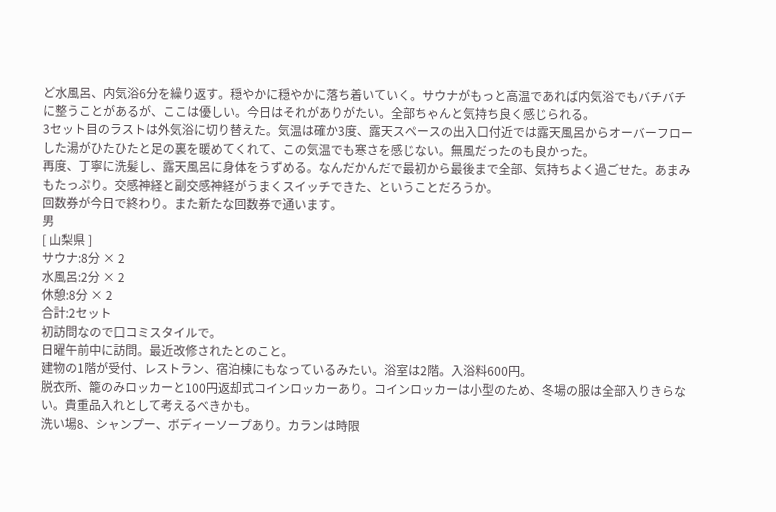ど水風呂、内気浴6分を繰り返す。穏やかに穏やかに落ち着いていく。サウナがもっと高温であれば内気浴でもバチバチに整うことがあるが、ここは優しい。今日はそれがありがたい。全部ちゃんと気持ち良く感じられる。
3セット目のラストは外気浴に切り替えた。気温は確か3度、露天スペースの出入口付近では露天風呂からオーバーフローした湯がひたひたと足の裏を暖めてくれて、この気温でも寒さを感じない。無風だったのも良かった。
再度、丁寧に洗髪し、露天風呂に身体をうずめる。なんだかんだで最初から最後まで全部、気持ちよく過ごせた。あまみもたっぷり。交感神経と副交感神経がうまくスイッチできた、ということだろうか。
回数券が今日で終わり。また新たな回数券で通います。
男
[ 山梨県 ]
サウナ:8分 × 2
水風呂:2分 × 2
休憩:8分 × 2
合計:2セット
初訪問なので口コミスタイルで。
日曜午前中に訪問。最近改修されたとのこと。
建物の1階が受付、レストラン、宿泊棟にもなっているみたい。浴室は2階。入浴料600円。
脱衣所、籠のみロッカーと100円返却式コインロッカーあり。コインロッカーは小型のため、冬場の服は全部入りきらない。貴重品入れとして考えるべきかも。
洗い場8、シャンプー、ボディーソープあり。カランは時限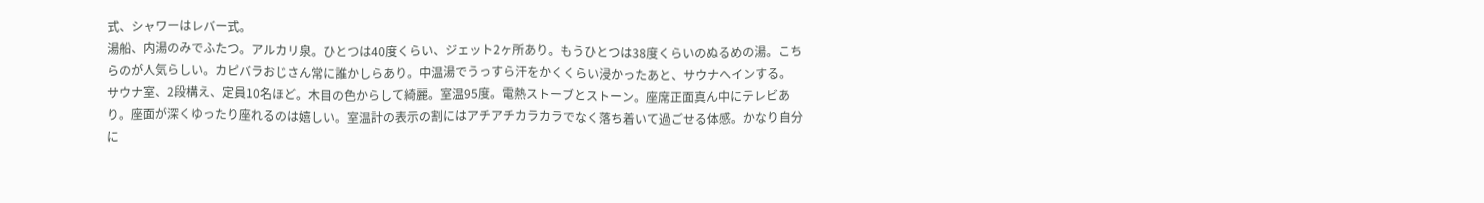式、シャワーはレバー式。
湯船、内湯のみでふたつ。アルカリ泉。ひとつは40度くらい、ジェット2ヶ所あり。もうひとつは38度くらいのぬるめの湯。こちらのが人気らしい。カピバラおじさん常に誰かしらあり。中温湯でうっすら汗をかくくらい浸かったあと、サウナへインする。
サウナ室、2段構え、定員10名ほど。木目の色からして綺麗。室温95度。電熱ストーブとストーン。座席正面真ん中にテレビあり。座面が深くゆったり座れるのは嬉しい。室温計の表示の割にはアチアチカラカラでなく落ち着いて過ごせる体感。かなり自分に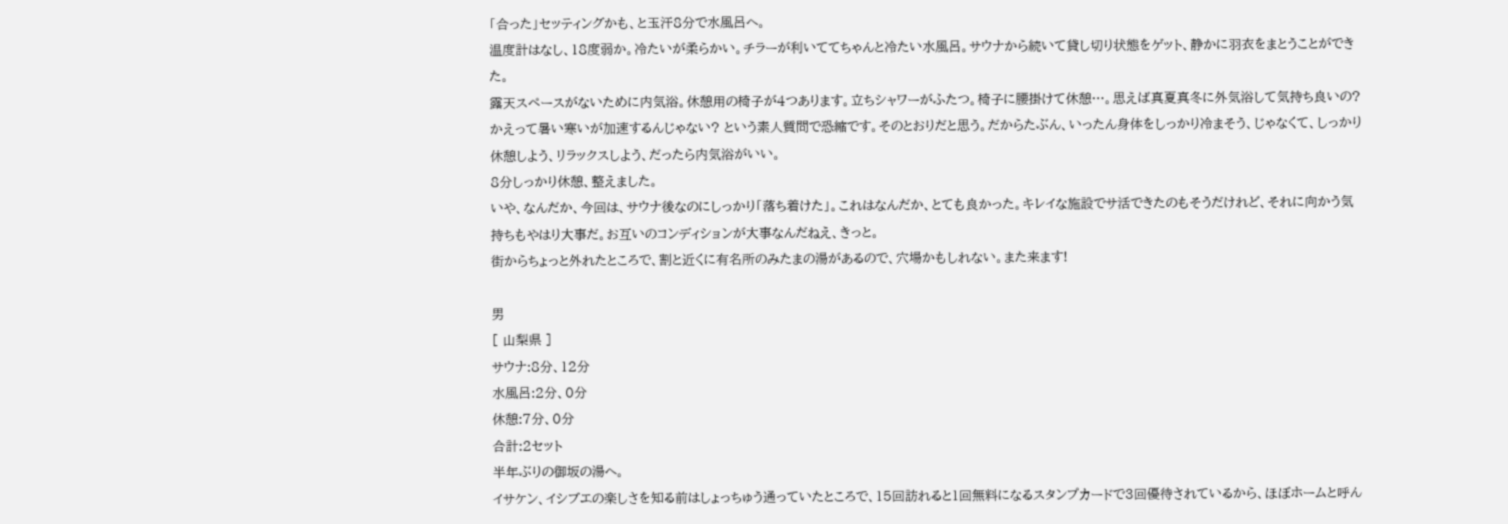「合った」セッティングかも、と玉汗8分で水風呂へ。
温度計はなし、18度弱か。冷たいが柔らかい。チラーが利いててちゃんと冷たい水風呂。サウナから続いて貸し切り状態をゲット、静かに羽衣をまとうことができた。
露天スペースがないために内気浴。休憩用の椅子が4つあります。立ちシャワーがふたつ。椅子に腰掛けて休憩…。思えば真夏真冬に外気浴して気持ち良いの? かえって暑い寒いが加速するんじゃない? という素人質問で恐縮です。そのとおりだと思う。だからたぶん、いったん身体をしっかり冷まそう、じゃなくて、しっかり休憩しよう、リラックスしよう、だったら内気浴がいい。
8分しっかり休憩、整えました。
いや、なんだか、今回は、サウナ後なのにしっかり「落ち着けた」。これはなんだか、とても良かった。キレイな施設でサ活できたのもそうだけれど、それに向かう気持ちもやはり大事だ。お互いのコンディションが大事なんだねえ、きっと。
街からちょっと外れたところで、割と近くに有名所のみたまの湯があるので、穴場かもしれない。また来ます!

男
[ 山梨県 ]
サウナ:8分、12分
水風呂:2分、0分
休憩:7分、0分
合計:2セット
半年ぶりの御坂の湯へ。
イサケン、イシブエの楽しさを知る前はしょっちゅう通っていたところで、15回訪れると1回無料になるスタンプカードで3回優待されているから、ほぼホームと呼ん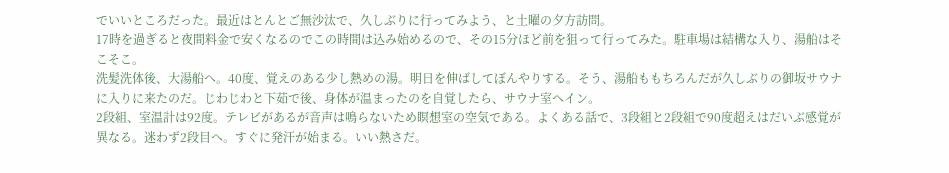でいいところだった。最近はとんとご無沙汰で、久しぶりに行ってみよう、と土曜の夕方訪問。
17時を過ぎると夜間料金で安くなるのでこの時間は込み始めるので、その15分ほど前を狙って行ってみた。駐車場は結構な入り、湯船はそこそこ。
洗髪洗体後、大湯船へ。40度、覚えのある少し熱めの湯。明日を伸ばしてぼんやりする。そう、湯船ももちろんだが久しぶりの御坂サウナに入りに来たのだ。じわじわと下茹で後、身体が温まったのを自覚したら、サウナ室へイン。
2段組、室温計は92度。テレビがあるが音声は鳴らないため瞑想室の空気である。よくある話で、3段組と2段組で90度超えはだいぶ感覚が異なる。迷わず2段目へ。すぐに発汗が始まる。いい熱さだ。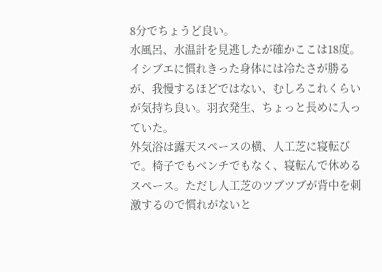8分でちょうど良い。
水風呂、水温計を見逃したが確かここは18度。イシブエに慣れきった身体には冷たさが勝るが、我慢するほどではない、むしろこれくらいが気持ち良い。羽衣発生、ちょっと長めに入っていた。
外気浴は露天スペースの横、人工芝に寝転びで。椅子でもベンチでもなく、寝転んで休めるスペース。ただし人工芝のツブツブが背中を刺激するので慣れがないと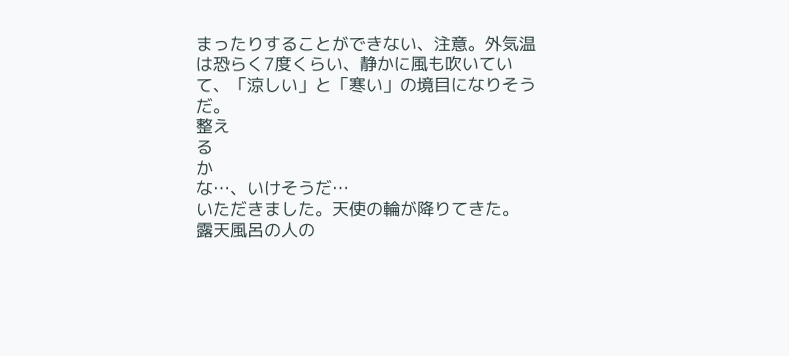まったりすることができない、注意。外気温は恐らく7度くらい、静かに風も吹いていて、「涼しい」と「寒い」の境目になりそうだ。
整え
る
か
な…、いけそうだ…
いただきました。天使の輪が降りてきた。
露天風呂の人の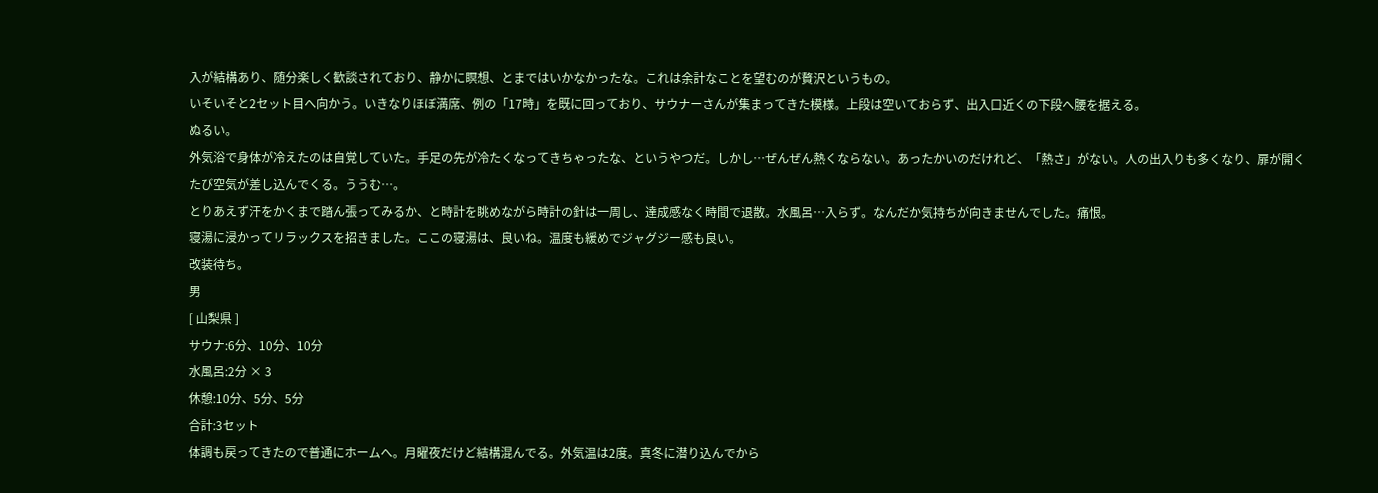入が結構あり、随分楽しく歓談されており、静かに瞑想、とまではいかなかったな。これは余計なことを望むのが贅沢というもの。
いそいそと2セット目へ向かう。いきなりほぼ満席、例の「17時」を既に回っており、サウナーさんが集まってきた模様。上段は空いておらず、出入口近くの下段へ腰を据える。
ぬるい。
外気浴で身体が冷えたのは自覚していた。手足の先が冷たくなってきちゃったな、というやつだ。しかし…ぜんぜん熱くならない。あったかいのだけれど、「熱さ」がない。人の出入りも多くなり、扉が開くたび空気が差し込んでくる。ううむ…。
とりあえず汗をかくまで踏ん張ってみるか、と時計を眺めながら時計の針は一周し、達成感なく時間で退散。水風呂…入らず。なんだか気持ちが向きませんでした。痛恨。
寝湯に浸かってリラックスを招きました。ここの寝湯は、良いね。温度も緩めでジャグジー感も良い。
改装待ち。
男
[ 山梨県 ]
サウナ:6分、10分、10分
水風呂:2分 × 3
休憩:10分、5分、5分
合計:3セット
体調も戻ってきたので普通にホームへ。月曜夜だけど結構混んでる。外気温は2度。真冬に潜り込んでから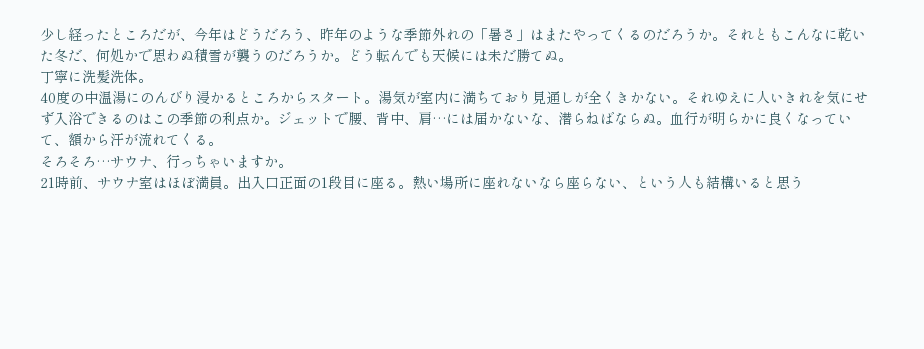少し経ったところだが、今年はどうだろう、昨年のような季節外れの「暑さ」はまたやってくるのだろうか。それともこんなに乾いた冬だ、何処かで思わぬ積雪が襲うのだろうか。どう転んでも天候には未だ勝てぬ。
丁寧に洗髪洗体。
40度の中温湯にのんびり浸かるところからスタート。湯気が室内に満ちており見通しが全くきかない。それゆえに人いきれを気にせず入浴できるのはこの季節の利点か。ジェットで腰、背中、肩…には届かないな、潜らねばならぬ。血行が明らかに良くなっていて、額から汗が流れてくる。
そろそろ…サウナ、行っちゃいますか。
21時前、サウナ室はほぼ満員。出入口正面の1段目に座る。熱い場所に座れないなら座らない、という人も結構いると思う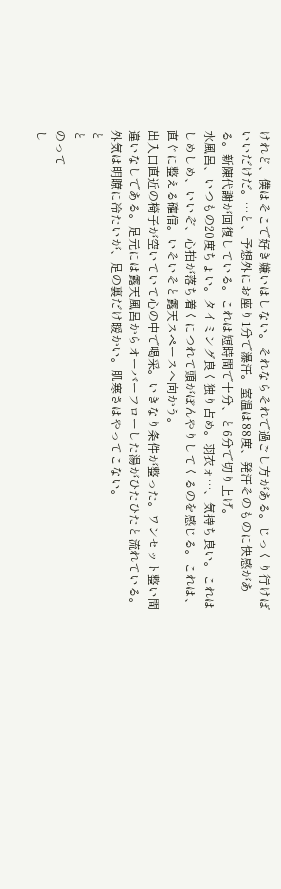けれど、僕はそこで好き嫌いはしない。それならそれで過ごし方がある。じっくり行けばいいだけだ。…と、予想外にお座り1分で瀑汗。室温は88度、発汗そのものに快感がある。新陳代謝が回復している。これは短時間で十分、と6分で切り上げ。
水風呂、いつもの20度ちょい。タイミング良く独り占め。羽衣ォ…、気持ち良い。これはしめしめ、いいぞ、心拍が落ち着くにつれて頭がぼんやりしてくるのを感じる。これは、直ぐに整える確信。いそいそと露天スペースへ向かう。
出入口直近の椅子が空いていて心の中で喝采。いきなり条件が整った。ワンセット整い間違いなしである。足元には露天風呂からオーバーフローした湯がひたひたと流れている。外気は明瞭に冷たいが、足の裏だけ暖かい。肌寒さはやってこない。
と
と
のって
し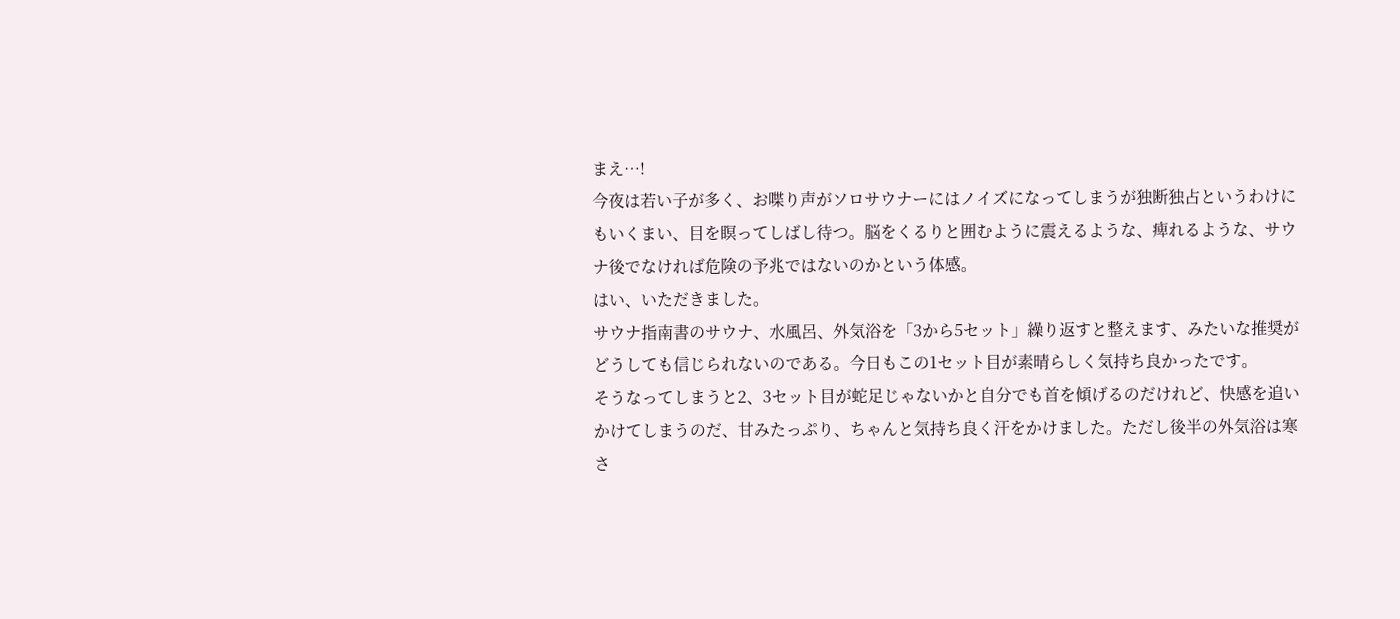まえ…!
今夜は若い子が多く、お喋り声がソロサウナーにはノイズになってしまうが独断独占というわけにもいくまい、目を瞑ってしばし待つ。脳をくるりと囲むように震えるような、痺れるような、サウナ後でなければ危険の予兆ではないのかという体感。
はい、いただきました。
サウナ指南書のサウナ、水風呂、外気浴を「3から5セット」繰り返すと整えます、みたいな推奨がどうしても信じられないのである。今日もこの1セット目が素晴らしく気持ち良かったです。
そうなってしまうと2、3セット目が蛇足じゃないかと自分でも首を傾げるのだけれど、快感を追いかけてしまうのだ、甘みたっぷり、ちゃんと気持ち良く汗をかけました。ただし後半の外気浴は寒さ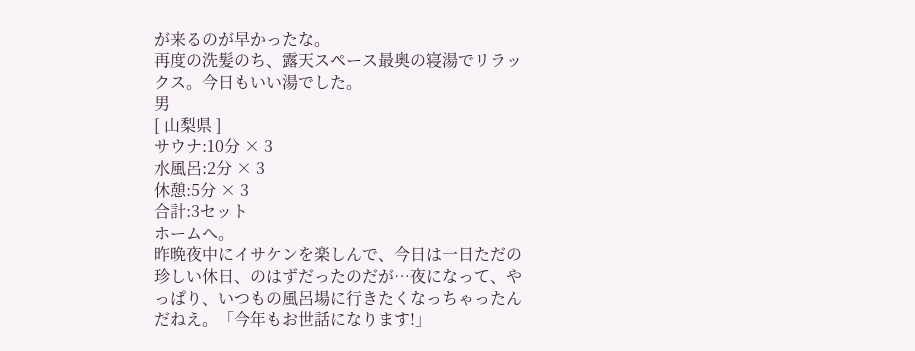が来るのが早かったな。
再度の洗髪のち、露天スペース最奥の寝湯でリラックス。今日もいい湯でした。
男
[ 山梨県 ]
サウナ:10分 × 3
水風呂:2分 × 3
休憩:5分 × 3
合計:3セット
ホームへ。
昨晩夜中にイサケンを楽しんで、今日は一日ただの珍しい休日、のはずだったのだが…夜になって、やっぱり、いつもの風呂場に行きたくなっちゃったんだねえ。「今年もお世話になります!」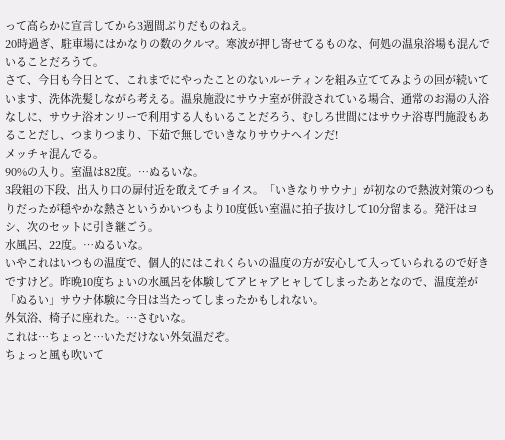って高らかに宣言してから3週間ぶりだものねえ。
20時過ぎ、駐車場にはかなりの数のクルマ。寒波が押し寄せてるものな、何処の温泉浴場も混んでいることだろうて。
さて、今日も今日とて、これまでにやったことのないルーティンを組み立ててみようの回が続いています、洗体洗髪しながら考える。温泉施設にサウナ室が併設されている場合、通常のお湯の入浴なしに、サウナ浴オンリーで利用する人もいることだろう、むしろ世間にはサウナ浴専門施設もあることだし、つまりつまり、下茹で無しでいきなりサウナへインだ!
メッチャ混んでる。
90%の入り。室温は82度。…ぬるいな。
3段組の下段、出入り口の扉付近を敢えてチョイス。「いきなりサウナ」が初なので熱波対策のつもりだったが穏やかな熱さというかいつもより10度低い室温に拍子抜けして10分留まる。発汗はヨシ、次のセットに引き継ごう。
水風呂、22度。…ぬるいな。
いやこれはいつもの温度で、個人的にはこれくらいの温度の方が安心して入っていられるので好きですけど。昨晩10度ちょいの水風呂を体験してアヒャアヒャしてしまったあとなので、温度差が「ぬるい」サウナ体験に今日は当たってしまったかもしれない。
外気浴、椅子に座れた。…さむいな。
これは…ちょっと…いただけない外気温だぞ。
ちょっと風も吹いて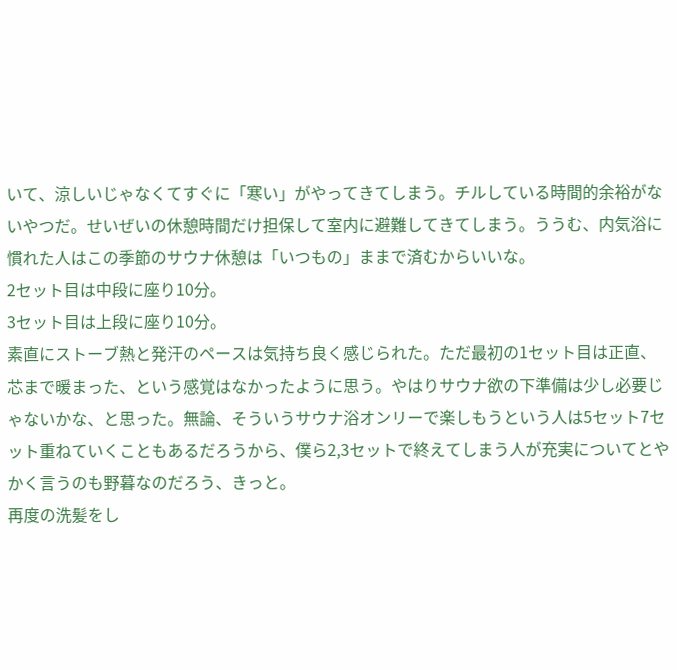いて、涼しいじゃなくてすぐに「寒い」がやってきてしまう。チルしている時間的余裕がないやつだ。せいぜいの休憩時間だけ担保して室内に避難してきてしまう。ううむ、内気浴に慣れた人はこの季節のサウナ休憩は「いつもの」ままで済むからいいな。
2セット目は中段に座り10分。
3セット目は上段に座り10分。
素直にストーブ熱と発汗のペースは気持ち良く感じられた。ただ最初の1セット目は正直、芯まで暖まった、という感覚はなかったように思う。やはりサウナ欲の下準備は少し必要じゃないかな、と思った。無論、そういうサウナ浴オンリーで楽しもうという人は5セット7セット重ねていくこともあるだろうから、僕ら2,3セットで終えてしまう人が充実についてとやかく言うのも野暮なのだろう、きっと。
再度の洗髪をし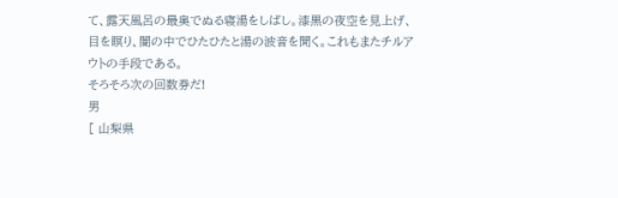て、露天風呂の最奥でぬる寝湯をしばし。漆黒の夜空を見上げ、目を瞑り、闇の中でひたひたと湯の波音を聞く。これもまたチルアウトの手段である。
そろそろ次の回数券だ!
男
[ 山梨県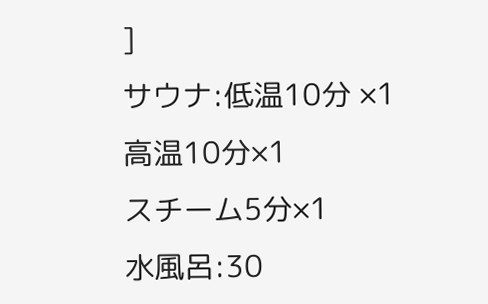]
サウナ:低温10分 ×1
高温10分×1
スチーム5分×1
水風呂:30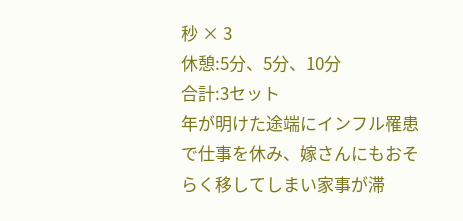秒 × 3
休憩:5分、5分、10分
合計:3セット
年が明けた途端にインフル罹患で仕事を休み、嫁さんにもおそらく移してしまい家事が滞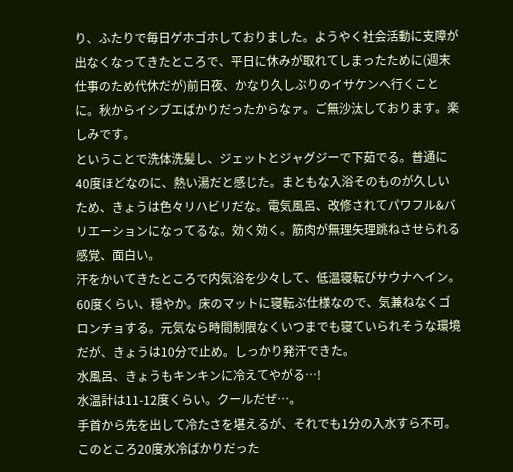り、ふたりで毎日ゲホゴホしておりました。ようやく社会活動に支障が出なくなってきたところで、平日に休みが取れてしまったために(週末仕事のため代休だが)前日夜、かなり久しぶりのイサケンへ行くことに。秋からイシブエばかりだったからなァ。ご無沙汰しております。楽しみです。
ということで洗体洗髪し、ジェットとジャグジーで下茹でる。普通に40度ほどなのに、熱い湯だと感じた。まともな入浴そのものが久しいため、きょうは色々リハビリだな。電気風呂、改修されてパワフル&バリエーションになってるな。効く効く。筋肉が無理矢理跳ねさせられる感覚、面白い。
汗をかいてきたところで内気浴を少々して、低温寝転びサウナへイン。60度くらい、穏やか。床のマットに寝転ぶ仕様なので、気兼ねなくゴロンチョする。元気なら時間制限なくいつまでも寝ていられそうな環境だが、きょうは10分で止め。しっかり発汗できた。
水風呂、きょうもキンキンに冷えてやがる…!
水温計は11-12度くらい。クールだぜ…。
手首から先を出して冷たさを堪えるが、それでも1分の入水すら不可。このところ20度水冷ばかりだった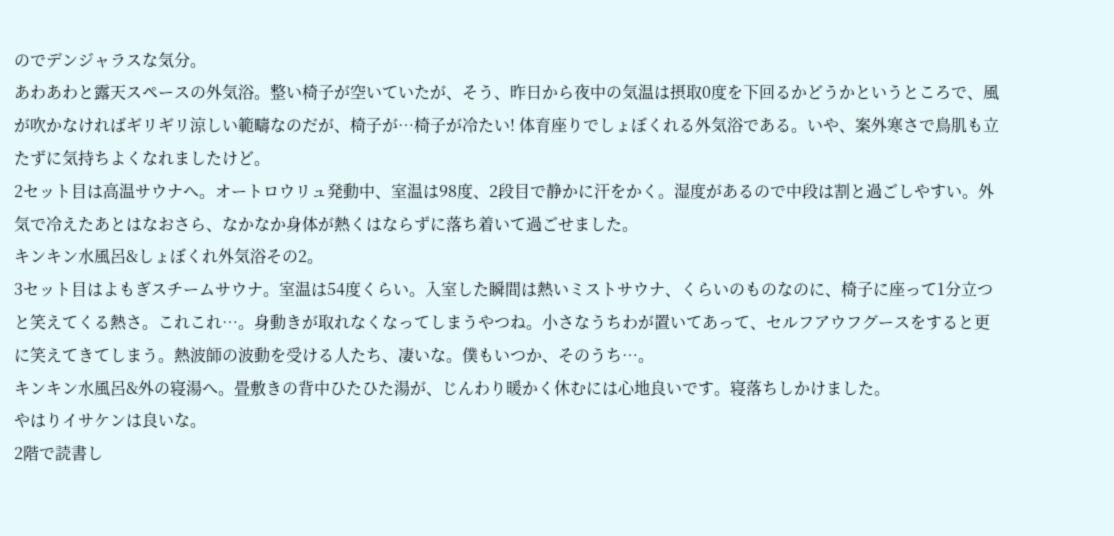のでデンジャラスな気分。
あわあわと露天スペースの外気浴。整い椅子が空いていたが、そう、昨日から夜中の気温は摂取0度を下回るかどうかというところで、風が吹かなければギリギリ涼しい範疇なのだが、椅子が…椅子が冷たい! 体育座りでしょぼくれる外気浴である。いや、案外寒さで鳥肌も立たずに気持ちよくなれましたけど。
2セット目は高温サウナへ。オートロウリュ発動中、室温は98度、2段目で静かに汗をかく。湿度があるので中段は割と過ごしやすい。外気で冷えたあとはなおさら、なかなか身体が熱くはならずに落ち着いて過ごせました。
キンキン水風呂&しょぼくれ外気浴その2。
3セット目はよもぎスチームサウナ。室温は54度くらい。入室した瞬間は熱いミストサウナ、くらいのものなのに、椅子に座って1分立つと笑えてくる熱さ。これこれ…。身動きが取れなくなってしまうやつね。小さなうちわが置いてあって、セルフアウフグースをすると更に笑えてきてしまう。熱波師の波動を受ける人たち、凄いな。僕もいつか、そのうち…。
キンキン水風呂&外の寝湯へ。畳敷きの背中ひたひた湯が、じんわり暖かく休むには心地良いです。寝落ちしかけました。
やはりイサケンは良いな。
2階で読書し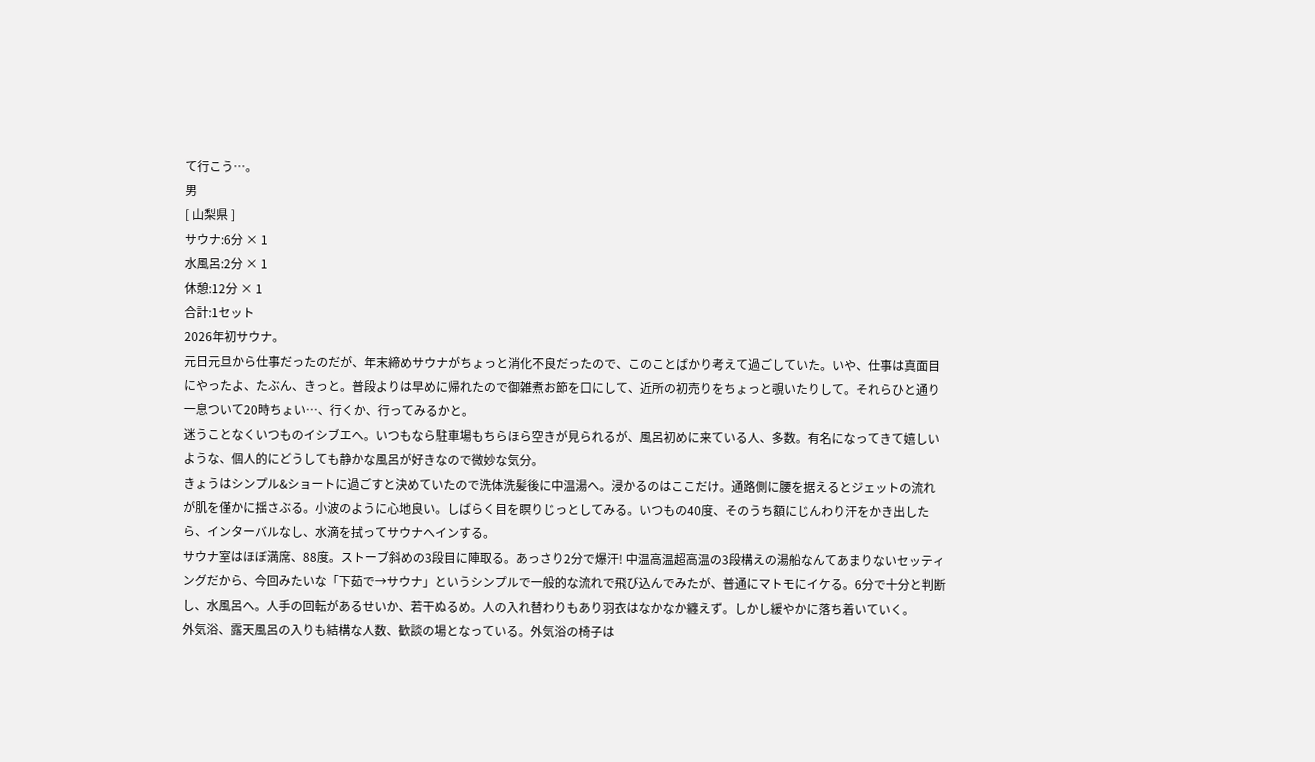て行こう…。
男
[ 山梨県 ]
サウナ:6分 × 1
水風呂:2分 × 1
休憩:12分 × 1
合計:1セット
2026年初サウナ。
元日元旦から仕事だったのだが、年末締めサウナがちょっと消化不良だったので、このことばかり考えて過ごしていた。いや、仕事は真面目にやったよ、たぶん、きっと。普段よりは早めに帰れたので御雑煮お節を口にして、近所の初売りをちょっと覗いたりして。それらひと通り一息ついて20時ちょい…、行くか、行ってみるかと。
迷うことなくいつものイシブエへ。いつもなら駐車場もちらほら空きが見られるが、風呂初めに来ている人、多数。有名になってきて嬉しいような、個人的にどうしても静かな風呂が好きなので微妙な気分。
きょうはシンプル&ショートに過ごすと決めていたので洗体洗髪後に中温湯へ。浸かるのはここだけ。通路側に腰を据えるとジェットの流れが肌を僅かに揺さぶる。小波のように心地良い。しばらく目を瞑りじっとしてみる。いつもの40度、そのうち額にじんわり汗をかき出したら、インターバルなし、水滴を拭ってサウナへインする。
サウナ室はほぼ満席、88度。ストーブ斜めの3段目に陣取る。あっさり2分で爆汗! 中温高温超高温の3段構えの湯船なんてあまりないセッティングだから、今回みたいな「下茹で→サウナ」というシンプルで一般的な流れで飛び込んでみたが、普通にマトモにイケる。6分で十分と判断し、水風呂へ。人手の回転があるせいか、若干ぬるめ。人の入れ替わりもあり羽衣はなかなか纏えず。しかし緩やかに落ち着いていく。
外気浴、露天風呂の入りも結構な人数、歓談の場となっている。外気浴の椅子は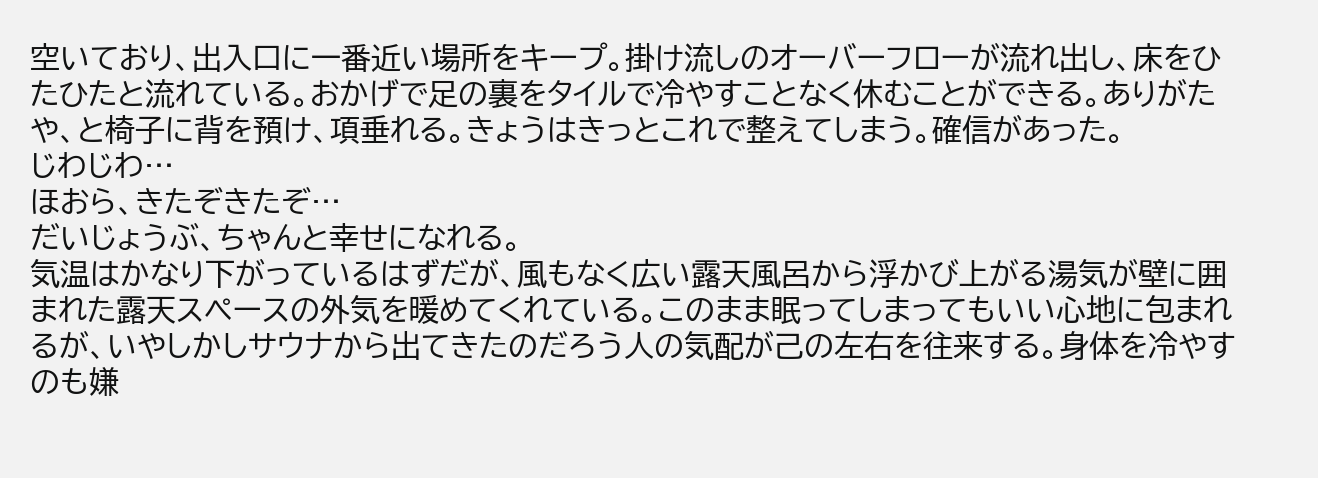空いており、出入口に一番近い場所をキープ。掛け流しのオーバーフローが流れ出し、床をひたひたと流れている。おかげで足の裏をタイルで冷やすことなく休むことができる。ありがたや、と椅子に背を預け、項垂れる。きょうはきっとこれで整えてしまう。確信があった。
じわじわ…
ほおら、きたぞきたぞ…
だいじょうぶ、ちゃんと幸せになれる。
気温はかなり下がっているはずだが、風もなく広い露天風呂から浮かび上がる湯気が壁に囲まれた露天スペースの外気を暖めてくれている。このまま眠ってしまってもいい心地に包まれるが、いやしかしサウナから出てきたのだろう人の気配が己の左右を往来する。身体を冷やすのも嫌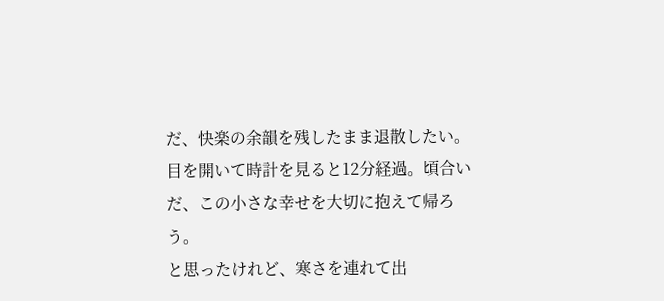だ、快楽の余韻を残したまま退散したい。目を開いて時計を見ると12分経過。頃合いだ、この小さな幸せを大切に抱えて帰ろう。
と思ったけれど、寒さを連れて出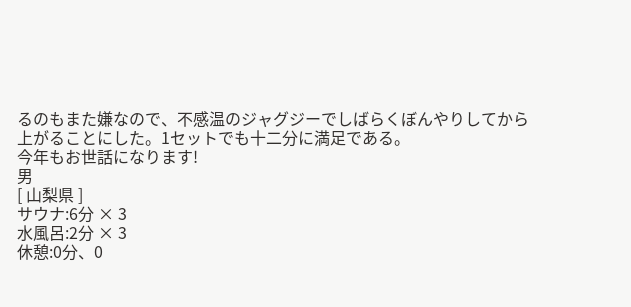るのもまた嫌なので、不感温のジャグジーでしばらくぼんやりしてから上がることにした。1セットでも十二分に満足である。
今年もお世話になります!
男
[ 山梨県 ]
サウナ:6分 × 3
水風呂:2分 × 3
休憩:0分、0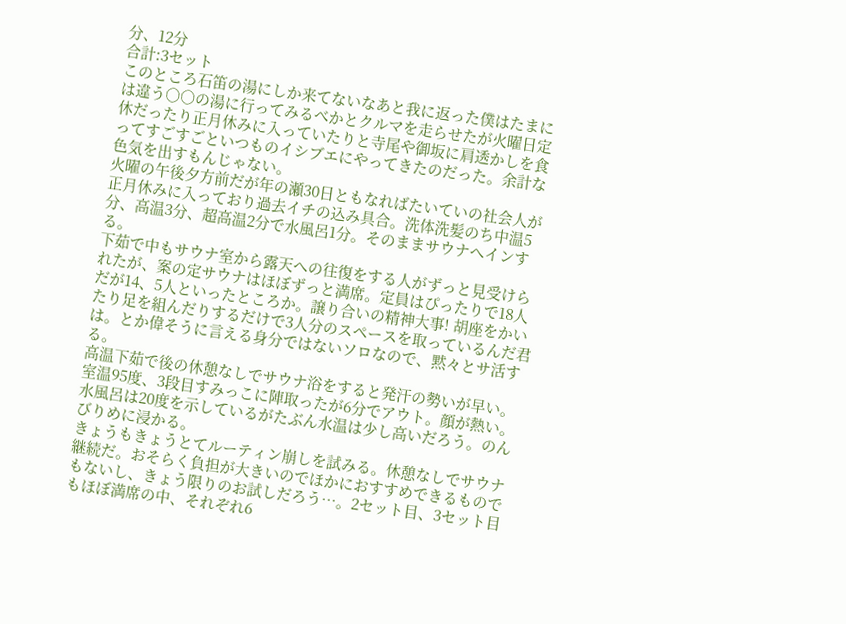分、12分
合計:3セット
このところ石笛の湯にしか来てないなあと我に返った僕はたまには違う○○の湯に行ってみるべかとクルマを走らせたが火曜日定休だったり正月休みに入っていたりと寺尾や御坂に肩透かしを食ってすごすごといつものイシブエにやってきたのだった。余計な色気を出すもんじゃない。
火曜の午後夕方前だが年の瀬30日ともなればたいていの社会人が正月休みに入っており過去イチの込み具合。洗体洗髪のち中温5分、高温3分、超高温2分で水風呂1分。そのままサウナへインする。
下茹で中もサウナ室から露天への往復をする人がずっと見受けられたが、案の定サウナはほぼずっと満席。定員はぴったりで18人だが14、5人といったところか。譲り合いの精神大事! 胡座をかいたり足を組んだりするだけで3人分のスペースを取っているんだ君は。とか偉そうに言える身分ではないソロなので、黙々とサ活する。
高温下茹で後の休憩なしでサウナ浴をすると発汗の勢いが早い。室温95度、3段目すみっこに陣取ったが6分でアウト。顔が熱い。水風呂は20度を示しているがたぶん水温は少し高いだろう。のんびりめに浸かる。
きょうもきょうとてルーティン崩しを試みる。休憩なしでサウナ継続だ。おそらく負担が大きいのでほかにおすすめできるものでもないし、きょう限りのお試しだろう…。2セット目、3セット目もほぼ満席の中、それぞれ6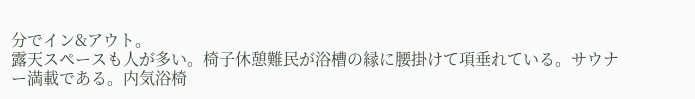分でイン&アウト。
露天スペースも人が多い。椅子休憩難民が浴槽の縁に腰掛けて項垂れている。サウナー満載である。内気浴椅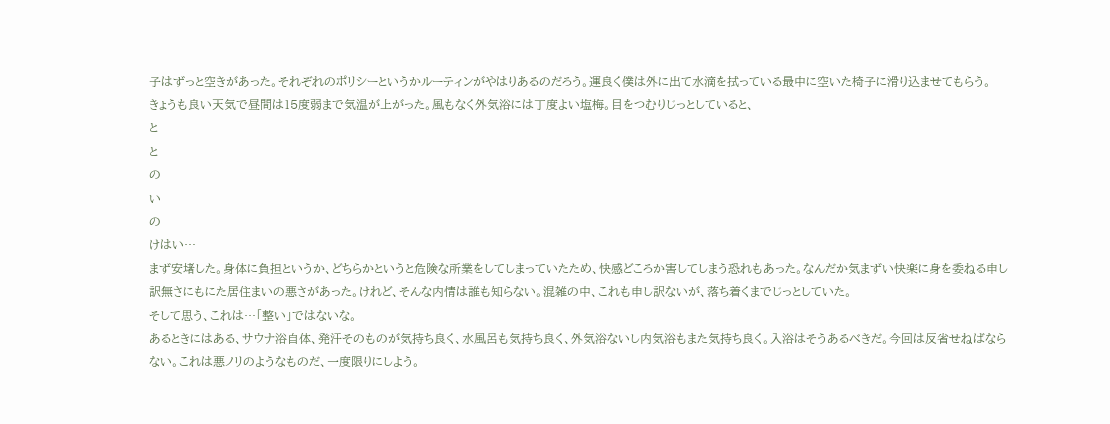子はずっと空きがあった。それぞれのポリシーというかルーティンがやはりあるのだろう。運良く僕は外に出て水滴を拭っている最中に空いた椅子に滑り込ませてもらう。
きょうも良い天気で昼間は15度弱まで気温が上がった。風もなく外気浴には丁度よい塩梅。目をつむりじっとしていると、
と
と
の
い
の
けはい…
まず安堵した。身体に負担というか、どちらかというと危険な所業をしてしまっていたため、快感どころか害してしまう恐れもあった。なんだか気まずい快楽に身を委ねる申し訳無さにもにた居住まいの悪さがあった。けれど、そんな内情は誰も知らない。混雑の中、これも申し訳ないが、落ち着くまでじっとしていた。
そして思う、これは…「整い」ではないな。
あるときにはある、サウナ浴自体、発汗そのものが気持ち良く、水風呂も気持ち良く、外気浴ないし内気浴もまた気持ち良く。入浴はそうあるべきだ。今回は反省せねばならない。これは悪ノリのようなものだ、一度限りにしよう。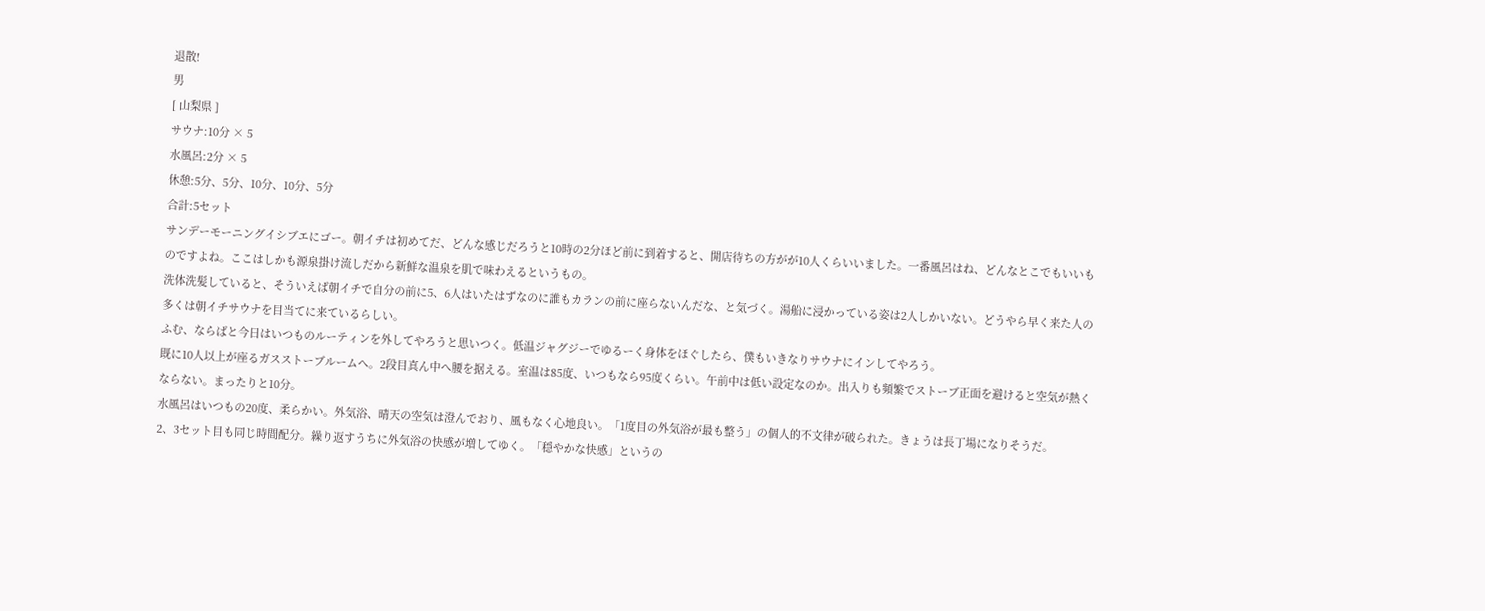退散!
男
[ 山梨県 ]
サウナ:10分 × 5
水風呂:2分 × 5
休憩:5分、5分、10分、10分、5分
合計:5セット
サンデーモーニングイシブエにゴー。朝イチは初めてだ、どんな感じだろうと10時の2分ほど前に到着すると、開店待ちの方がが10人くらいいました。一番風呂はね、どんなとこでもいいものですよね。ここはしかも源泉掛け流しだから新鮮な温泉を肌で味わえるというもの。
洗体洗髪していると、そういえば朝イチで自分の前に5、6人はいたはずなのに誰もカランの前に座らないんだな、と気づく。湯船に浸かっている姿は2人しかいない。どうやら早く来た人の多くは朝イチサウナを目当てに来ているらしい。
ふむ、ならばと今日はいつものルーティンを外してやろうと思いつく。低温ジャグジーでゆるーく身体をほぐしたら、僕もいきなりサウナにインしてやろう。
既に10人以上が座るガスストーブルームへ。2段目真ん中へ腰を据える。室温は85度、いつもなら95度くらい。午前中は低い設定なのか。出入りも頻繁でストーブ正面を避けると空気が熱くならない。まったりと10分。
水風呂はいつもの20度、柔らかい。外気浴、晴天の空気は澄んでおり、風もなく心地良い。「1度目の外気浴が最も整う」の個人的不文律が破られた。きょうは長丁場になりそうだ。
2、3セット目も同じ時間配分。繰り返すうちに外気浴の快感が増してゆく。「穏やかな快感」というの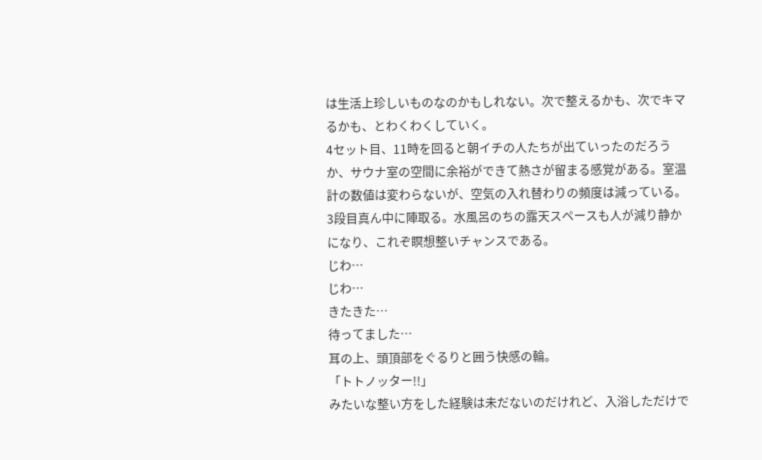は生活上珍しいものなのかもしれない。次で整えるかも、次でキマるかも、とわくわくしていく。
4セット目、11時を回ると朝イチの人たちが出ていったのだろうか、サウナ室の空間に余裕ができて熱さが留まる感覚がある。室温計の数値は変わらないが、空気の入れ替わりの頻度は減っている。3段目真ん中に陣取る。水風呂のちの露天スペースも人が減り静かになり、これぞ瞑想整いチャンスである。
じわ…
じわ…
きたきた…
待ってました…
耳の上、頭頂部をぐるりと囲う快感の輪。
「トトノッター!!」
みたいな整い方をした経験は未だないのだけれど、入浴しただけで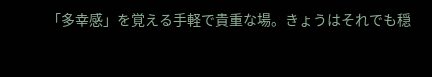「多幸感」を覚える手軽で貴重な場。きょうはそれでも穏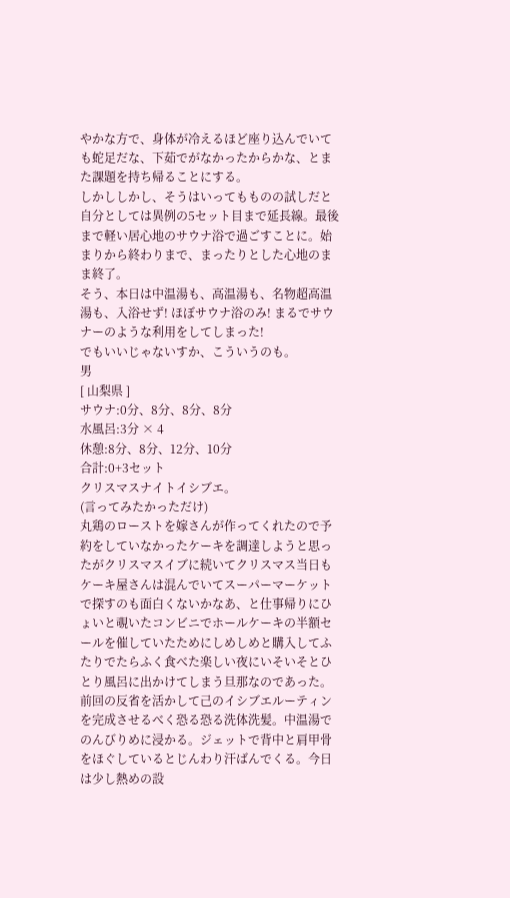やかな方で、身体が冷えるほど座り込んでいても蛇足だな、下茹でがなかったからかな、とまた課題を持ち帰ることにする。
しかししかし、そうはいってもものの試しだと自分としては異例の5セット目まで延長線。最後まで軽い居心地のサウナ浴で過ごすことに。始まりから終わりまで、まったりとした心地のまま終了。
そう、本日は中温湯も、高温湯も、名物超高温湯も、入浴せず! ほぼサウナ浴のみ! まるでサウナーのような利用をしてしまった!
でもいいじゃないすか、こういうのも。
男
[ 山梨県 ]
サウナ:0分、8分、8分、8分
水風呂:3分 × 4
休憩:8分、8分、12分、10分
合計:0+3セット
クリスマスナイトイシブエ。
(言ってみたかっただけ)
丸鶏のローストを嫁さんが作ってくれたので予約をしていなかったケーキを調達しようと思ったがクリスマスイブに続いてクリスマス当日もケーキ屋さんは混んでいてスーパーマーケットで探すのも面白くないかなあ、と仕事帰りにひょいと覗いたコンビニでホールケーキの半額セールを催していたためにしめしめと購入してふたりでたらふく食べた楽しい夜にいそいそとひとり風呂に出かけてしまう旦那なのであった。
前回の反省を活かして己のイシブエルーティンを完成させるべく恐る恐る洗体洗髪。中温湯でのんびりめに浸かる。ジェットで背中と肩甲骨をほぐしているとじんわり汗ばんでくる。今日は少し熱めの設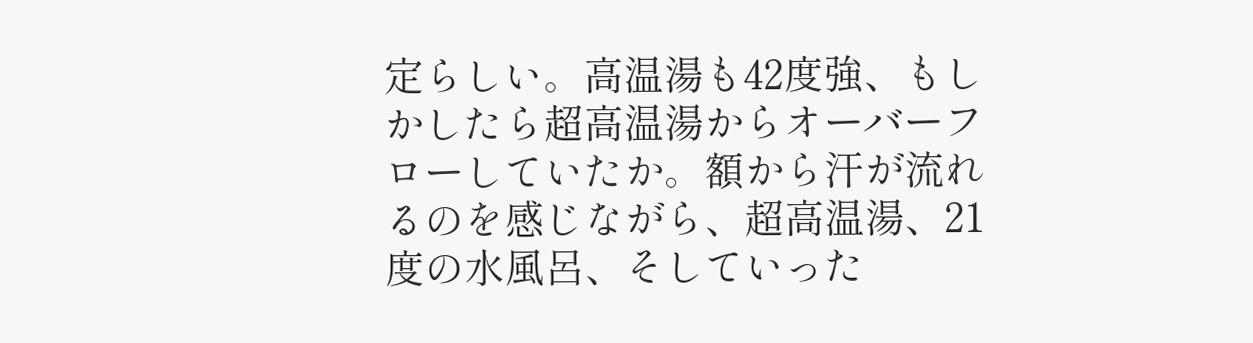定らしい。高温湯も42度強、もしかしたら超高温湯からオーバーフローしていたか。額から汗が流れるのを感じながら、超高温湯、21度の水風呂、そしていった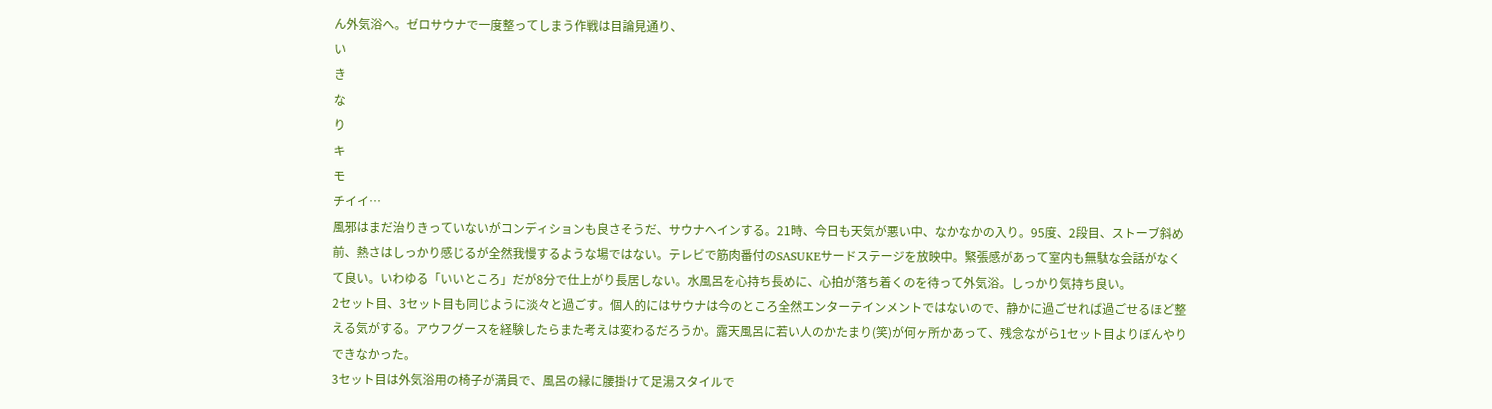ん外気浴へ。ゼロサウナで一度整ってしまう作戦は目論見通り、
い
き
な
り
キ
モ
チイイ…
風邪はまだ治りきっていないがコンディションも良さそうだ、サウナへインする。21時、今日も天気が悪い中、なかなかの入り。95度、2段目、ストーブ斜め前、熱さはしっかり感じるが全然我慢するような場ではない。テレビで筋肉番付のSASUKEサードステージを放映中。緊張感があって室内も無駄な会話がなくて良い。いわゆる「いいところ」だが8分で仕上がり長居しない。水風呂を心持ち長めに、心拍が落ち着くのを待って外気浴。しっかり気持ち良い。
2セット目、3セット目も同じように淡々と過ごす。個人的にはサウナは今のところ全然エンターテインメントではないので、静かに過ごせれば過ごせるほど整える気がする。アウフグースを経験したらまた考えは変わるだろうか。露天風呂に若い人のかたまり(笑)が何ヶ所かあって、残念ながら1セット目よりぼんやりできなかった。
3セット目は外気浴用の椅子が満員で、風呂の縁に腰掛けて足湯スタイルで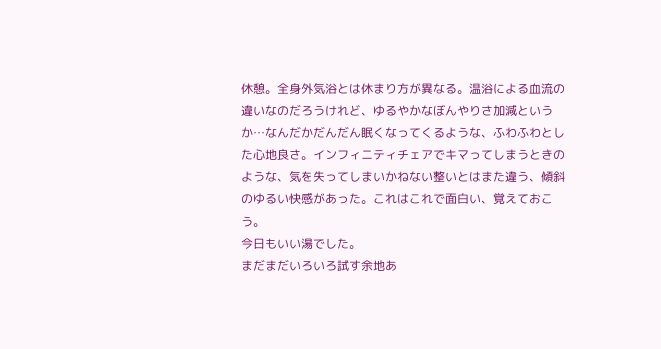休憩。全身外気浴とは休まり方が異なる。温浴による血流の違いなのだろうけれど、ゆるやかなぼんやりさ加減というか…なんだかだんだん眠くなってくるような、ふわふわとした心地良さ。インフィニティチェアでキマってしまうときのような、気を失ってしまいかねない整いとはまた違う、傾斜のゆるい快感があった。これはこれで面白い、覚えておこう。
今日もいい湯でした。
まだまだいろいろ試す余地あ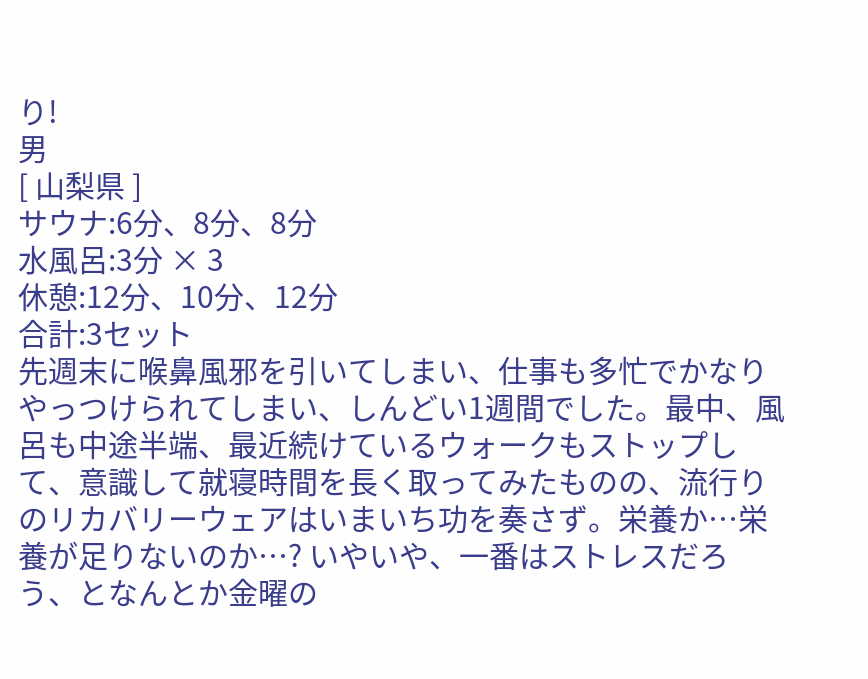り!
男
[ 山梨県 ]
サウナ:6分、8分、8分
水風呂:3分 × 3
休憩:12分、10分、12分
合計:3セット
先週末に喉鼻風邪を引いてしまい、仕事も多忙でかなりやっつけられてしまい、しんどい1週間でした。最中、風呂も中途半端、最近続けているウォークもストップして、意識して就寝時間を長く取ってみたものの、流行りのリカバリーウェアはいまいち功を奏さず。栄養か…栄養が足りないのか…? いやいや、一番はストレスだろう、となんとか金曜の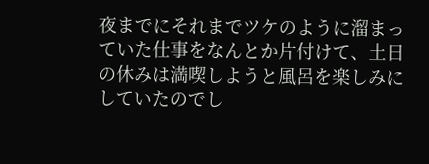夜までにそれまでツケのように溜まっていた仕事をなんとか片付けて、土日の休みは満喫しようと風呂を楽しみにしていたのでし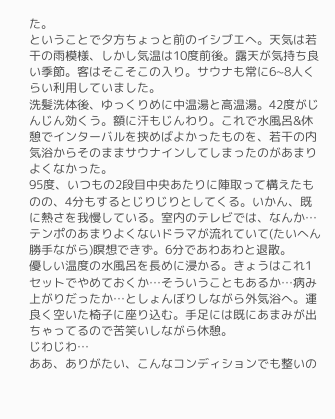た。
ということで夕方ちょっと前のイシブエへ。天気は若干の雨模様、しかし気温は10度前後。露天が気持ち良い季節。客はそこそこの入り。サウナも常に6~8人くらい利用していました。
洗髪洗体後、ゆっくりめに中温湯と高温湯。42度がじんじん効くう。額に汗もじんわり。これで水風呂&休憩でインターバルを挟めばよかったものを、若干の内気浴からそのままサウナインしてしまったのがあまりよくなかった。
95度、いつもの2段目中央あたりに陣取って構えたものの、4分もするとじりじりとしてくる。いかん、既に熱さを我慢している。室内のテレビでは、なんか…テンポのあまりよくないドラマが流れていて(たいへん勝手ながら)瞑想できず。6分であわあわと退散。
優しい温度の水風呂を長めに浸かる。きょうはこれ1セットでやめておくか…そういうこともあるか…病み上がりだったか…としょんぼりしながら外気浴へ。運良く空いた椅子に座り込む。手足には既にあまみが出ちゃってるので苦笑いしながら休憩。
じわじわ…
ああ、ありがたい、こんなコンディションでも整いの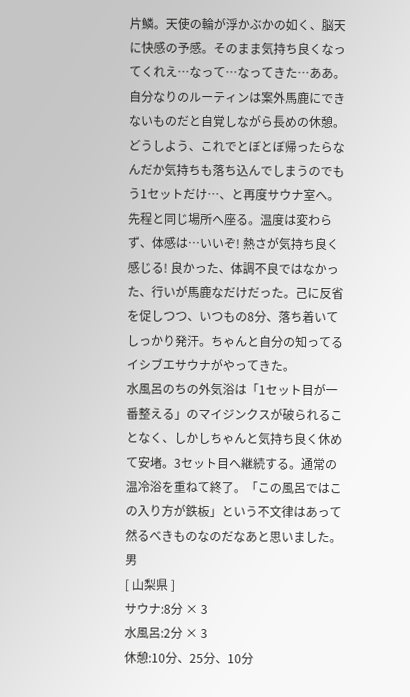片鱗。天使の輪が浮かぶかの如く、脳天に快感の予感。そのまま気持ち良くなってくれえ…なって…なってきた…ああ。
自分なりのルーティンは案外馬鹿にできないものだと自覚しながら長めの休憩。どうしよう、これでとぼとぼ帰ったらなんだか気持ちも落ち込んでしまうのでもう1セットだけ…、と再度サウナ室へ。
先程と同じ場所へ座る。温度は変わらず、体感は…いいぞ! 熱さが気持ち良く感じる! 良かった、体調不良ではなかった、行いが馬鹿なだけだった。己に反省を促しつつ、いつもの8分、落ち着いてしっかり発汗。ちゃんと自分の知ってるイシブエサウナがやってきた。
水風呂のちの外気浴は「1セット目が一番整える」のマイジンクスが破られることなく、しかしちゃんと気持ち良く休めて安堵。3セット目へ継続する。通常の温冷浴を重ねて終了。「この風呂ではこの入り方が鉄板」という不文律はあって然るべきものなのだなあと思いました。
男
[ 山梨県 ]
サウナ:8分 × 3
水風呂:2分 × 3
休憩:10分、25分、10分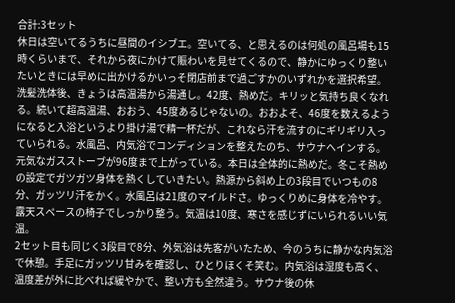合計:3セット
休日は空いてるうちに昼間のイシブエ。空いてる、と思えるのは何処の風呂場も15時くらいまで、それから夜にかけて賑わいを見せてくるので、静かにゆっくり整いたいときには早めに出かけるかいっそ閉店前まで過ごすかのいずれかを選択希望。
洗髪洗体後、きょうは高温湯から湯通し。42度、熱めだ。キリッと気持ち良くなれる。続いて超高温湯、おおう、45度あるじゃないの。おおよそ、46度を数えるようになると入浴というより掛け湯で精一杯だが、これなら汗を流すのにギリギリ入っていられる。水風呂、内気浴でコンディションを整えたのち、サウナへインする。
元気なガスストーブが96度まで上がっている。本日は全体的に熱めだ。冬こそ熱めの設定でガツガツ身体を熱くしていきたい。熱源から斜め上の3段目でいつもの8分、ガッツリ汗をかく。水風呂は21度のマイルドさ。ゆっくりめに身体を冷やす。露天スペースの椅子でしっかり整う。気温は10度、寒さを感じずにいられるいい気温。
2セット目も同じく3段目で8分、外気浴は先客がいたため、今のうちに静かな内気浴で休憩。手足にガッツリ甘みを確認し、ひとりほくそ笑む。内気浴は湿度も高く、温度差が外に比べれば緩やかで、整い方も全然違う。サウナ後の休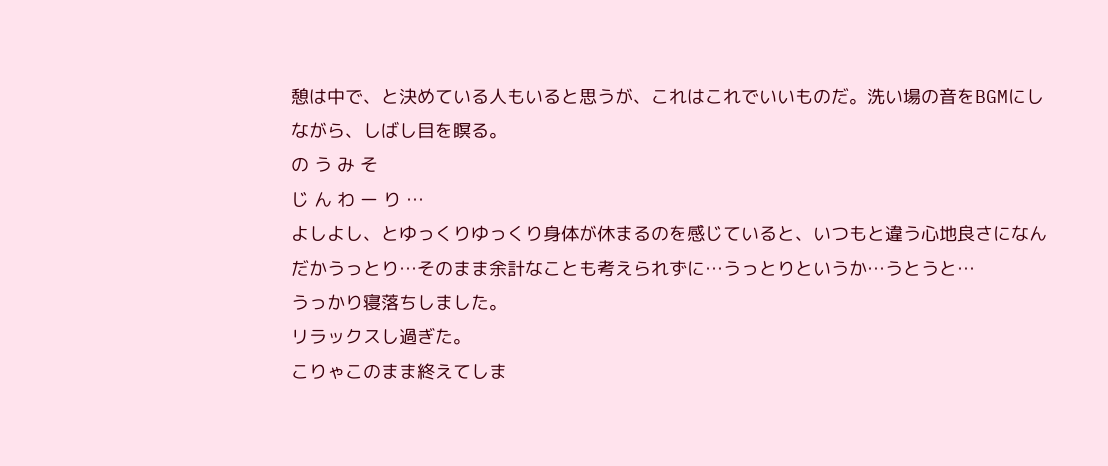憩は中で、と決めている人もいると思うが、これはこれでいいものだ。洗い場の音をBGMにしながら、しばし目を瞑る。
の う み そ
じ ん わ ー り …
よしよし、とゆっくりゆっくり身体が休まるのを感じていると、いつもと違う心地良さになんだかうっとり…そのまま余計なことも考えられずに…うっとりというか…うとうと…
うっかり寝落ちしました。
リラックスし過ぎた。
こりゃこのまま終えてしま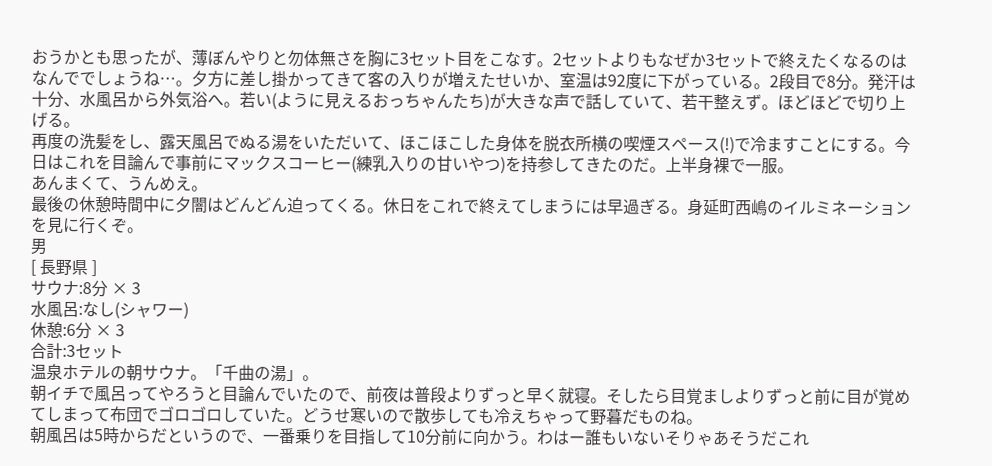おうかとも思ったが、薄ぼんやりと勿体無さを胸に3セット目をこなす。2セットよりもなぜか3セットで終えたくなるのはなんででしょうね…。夕方に差し掛かってきて客の入りが増えたせいか、室温は92度に下がっている。2段目で8分。発汗は十分、水風呂から外気浴へ。若い(ように見えるおっちゃんたち)が大きな声で話していて、若干整えず。ほどほどで切り上げる。
再度の洗髪をし、露天風呂でぬる湯をいただいて、ほこほこした身体を脱衣所横の喫煙スペース(!)で冷ますことにする。今日はこれを目論んで事前にマックスコーヒー(練乳入りの甘いやつ)を持参してきたのだ。上半身裸で一服。
あんまくて、うんめえ。
最後の休憩時間中に夕闇はどんどん迫ってくる。休日をこれで終えてしまうには早過ぎる。身延町西嶋のイルミネーションを見に行くぞ。
男
[ 長野県 ]
サウナ:8分 × 3
水風呂:なし(シャワー)
休憩:6分 × 3
合計:3セット
温泉ホテルの朝サウナ。「千曲の湯」。
朝イチで風呂ってやろうと目論んでいたので、前夜は普段よりずっと早く就寝。そしたら目覚ましよりずっと前に目が覚めてしまって布団でゴロゴロしていた。どうせ寒いので散歩しても冷えちゃって野暮だものね。
朝風呂は5時からだというので、一番乗りを目指して10分前に向かう。わはー誰もいないそりゃあそうだこれ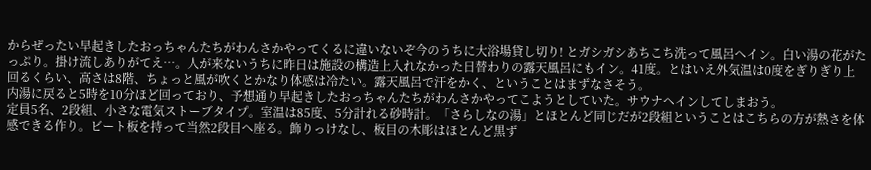からぜったい早起きしたおっちゃんたちがわんさかやってくるに違いないぞ今のうちに大浴場貸し切り! とガシガシあちこち洗って風呂へイン。白い湯の花がたっぷり。掛け流しありがてえ…。人が来ないうちに昨日は施設の構造上入れなかった日替わりの露天風呂にもイン。41度。とはいえ外気温は0度をぎりぎり上回るくらい、高さは8階、ちょっと風が吹くとかなり体感は冷たい。露天風呂で汗をかく、ということはまずなさそう。
内湯に戻ると5時を10分ほど回っており、予想通り早起きしたおっちゃんたちがわんさかやってこようとしていた。サウナヘインしてしまおう。
定員5名、2段組、小さな電気ストーブタイプ。室温は85度、5分計れる砂時計。「さらしなの湯」とほとんど同じだが2段組ということはこちらの方が熱さを体感できる作り。ビート板を持って当然2段目へ座る。飾りっけなし、板目の木彫はほとんど黒ず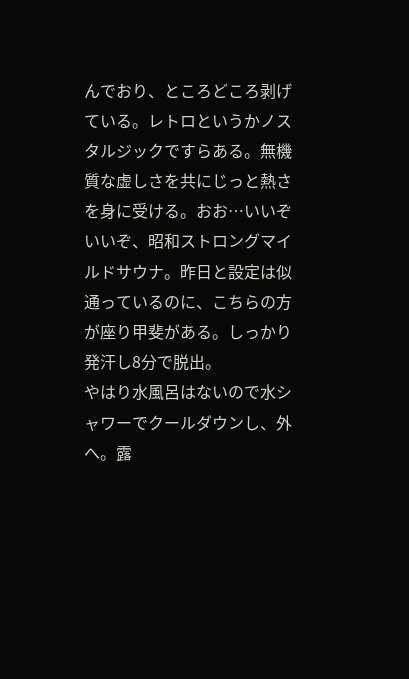んでおり、ところどころ剥げている。レトロというかノスタルジックですらある。無機質な虚しさを共にじっと熱さを身に受ける。おお…いいぞいいぞ、昭和ストロングマイルドサウナ。昨日と設定は似通っているのに、こちらの方が座り甲斐がある。しっかり発汗し8分で脱出。
やはり水風呂はないので水シャワーでクールダウンし、外へ。露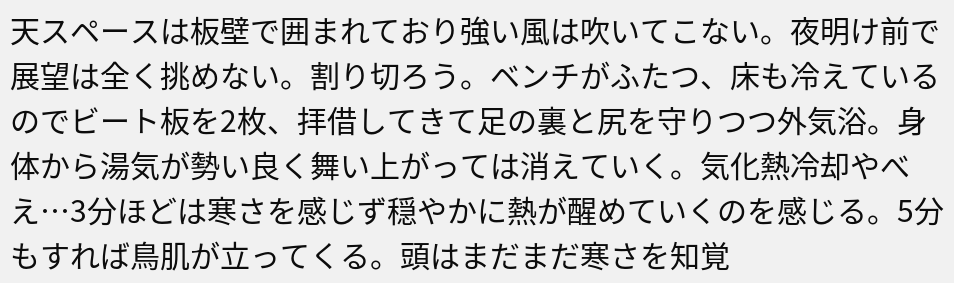天スペースは板壁で囲まれており強い風は吹いてこない。夜明け前で展望は全く挑めない。割り切ろう。ベンチがふたつ、床も冷えているのでビート板を2枚、拝借してきて足の裏と尻を守りつつ外気浴。身体から湯気が勢い良く舞い上がっては消えていく。気化熱冷却やべえ…3分ほどは寒さを感じず穏やかに熱が醒めていくのを感じる。5分もすれば鳥肌が立ってくる。頭はまだまだ寒さを知覚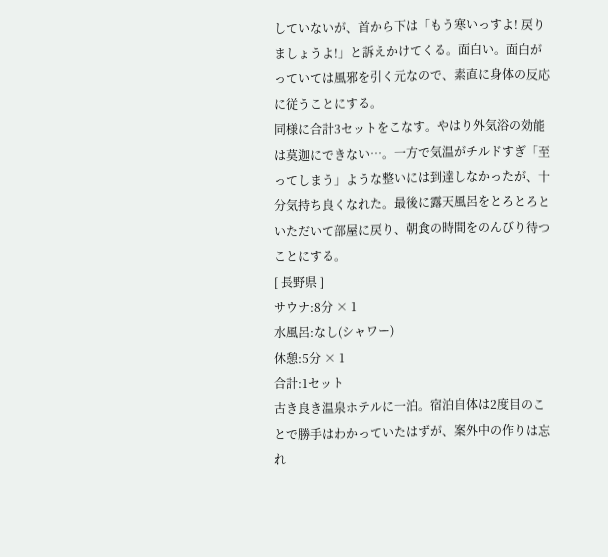していないが、首から下は「もう寒いっすよ! 戻りましょうよ!」と訴えかけてくる。面白い。面白がっていては風邪を引く元なので、素直に身体の反応に従うことにする。
同様に合計3セットをこなす。やはり外気浴の効能は莫迦にできない…。一方で気温がチルドすぎ「至ってしまう」ような整いには到達しなかったが、十分気持ち良くなれた。最後に露天風呂をとろとろといただいて部屋に戻り、朝食の時間をのんびり待つことにする。
[ 長野県 ]
サウナ:8分 × 1
水風呂:なし(シャワー)
休憩:5分 × 1
合計:1セット
古き良き温泉ホテルに一泊。宿泊自体は2度目のことで勝手はわかっていたはずが、案外中の作りは忘れ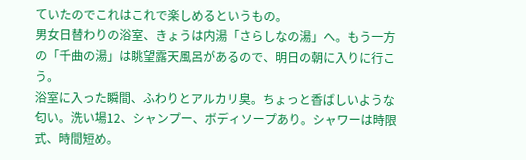ていたのでこれはこれで楽しめるというもの。
男女日替わりの浴室、きょうは内湯「さらしなの湯」へ。もう一方の「千曲の湯」は眺望露天風呂があるので、明日の朝に入りに行こう。
浴室に入った瞬間、ふわりとアルカリ臭。ちょっと香ばしいような匂い。洗い場12、シャンプー、ボディソープあり。シャワーは時限式、時間短め。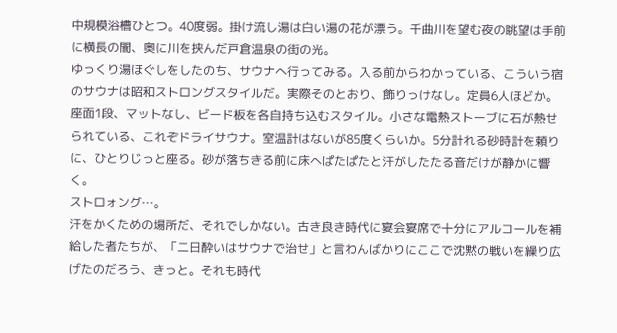中規模浴槽ひとつ。40度弱。掛け流し湯は白い湯の花が漂う。千曲川を望む夜の眺望は手前に横長の闇、奥に川を挟んだ戸倉温泉の街の光。
ゆっくり湯ほぐしをしたのち、サウナへ行ってみる。入る前からわかっている、こういう宿のサウナは昭和ストロングスタイルだ。実際そのとおり、飾りっけなし。定員6人ほどか。座面1段、マットなし、ビード板を各自持ち込むスタイル。小さな電熱ストーブに石が熱せられている、これぞドライサウナ。室温計はないが85度くらいか。5分計れる砂時計を頼りに、ひとりじっと座る。砂が落ちきる前に床へぱたぱたと汗がしたたる音だけが静かに響く。
ストロォング…。
汗をかくための場所だ、それでしかない。古き良き時代に宴会宴席で十分にアルコールを補給した者たちが、「二日酔いはサウナで治せ」と言わんばかりにここで沈黙の戦いを繰り広げたのだろう、きっと。それも時代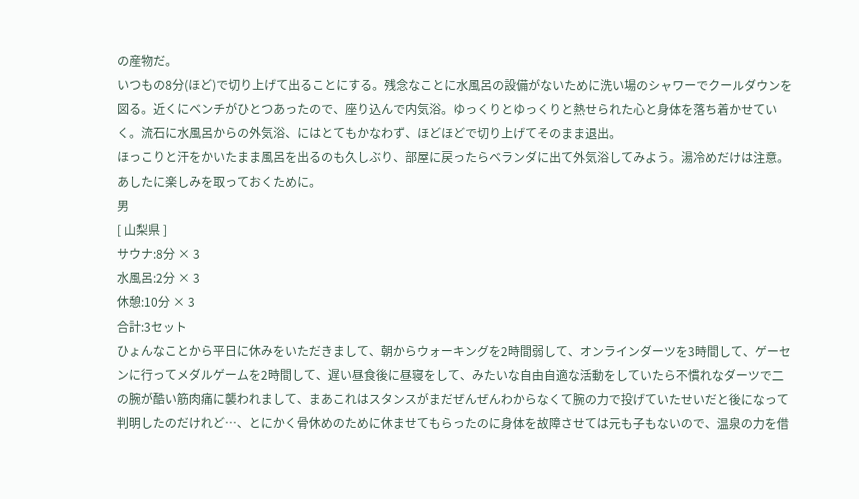の産物だ。
いつもの8分(ほど)で切り上げて出ることにする。残念なことに水風呂の設備がないために洗い場のシャワーでクールダウンを図る。近くにベンチがひとつあったので、座り込んで内気浴。ゆっくりとゆっくりと熱せられた心と身体を落ち着かせていく。流石に水風呂からの外気浴、にはとてもかなわず、ほどほどで切り上げてそのまま退出。
ほっこりと汗をかいたまま風呂を出るのも久しぶり、部屋に戻ったらベランダに出て外気浴してみよう。湯冷めだけは注意。あしたに楽しみを取っておくために。
男
[ 山梨県 ]
サウナ:8分 × 3
水風呂:2分 × 3
休憩:10分 × 3
合計:3セット
ひょんなことから平日に休みをいただきまして、朝からウォーキングを2時間弱して、オンラインダーツを3時間して、ゲーセンに行ってメダルゲームを2時間して、遅い昼食後に昼寝をして、みたいな自由自適な活動をしていたら不慣れなダーツで二の腕が酷い筋肉痛に襲われまして、まあこれはスタンスがまだぜんぜんわからなくて腕の力で投げていたせいだと後になって判明したのだけれど…、とにかく骨休めのために休ませてもらったのに身体を故障させては元も子もないので、温泉の力を借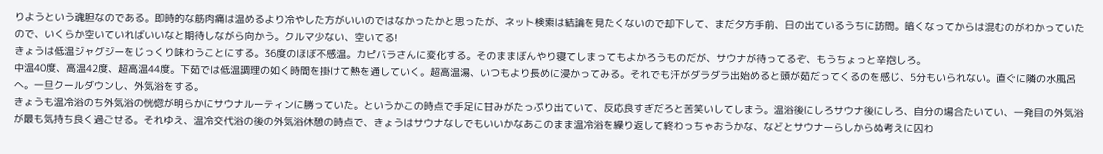りようという魂胆なのである。即時的な筋肉痛は温めるより冷やした方がいいのではなかったかと思ったが、ネット検索は結論を見たくないので却下して、まだ夕方手前、日の出ているうちに訪問。暗くなってからは混むのがわかっていたので、いくらか空いていればいいなと期待しながら向かう。クルマ少ない、空いてる!
きょうは低温ジャグジーをじっくり味わうことにする。36度のほぼ不感温。カピバラさんに変化する。そのままぼんやり寝てしまってもよかろうものだが、サウナが待ってるぞ、もうちょっと辛抱しろ。
中温40度、高温42度、超高温44度。下茹では低温調理の如く時間を掛けて熱を通していく。超高温湯、いつもより長めに浸かってみる。それでも汗がダラダラ出始めると頭が茹だってくるのを感じ、5分もいられない。直ぐに隣の水風呂へ。一旦クールダウンし、外気浴をする。
きょうも温冷浴のち外気浴の恍惚が明らかにサウナルーティンに勝っていた。というかこの時点で手足に甘みがたっぷり出ていて、反応良すぎだろと苦笑いしてしまう。温浴後にしろサウナ後にしろ、自分の場合たいてい、一発目の外気浴が最も気持ち良く過ごせる。それゆえ、温冷交代浴の後の外気浴休憩の時点で、きょうはサウナなしでもいいかなあこのまま温冷浴を繰り返して終わっちゃおうかな、などとサウナーらしからぬ考えに囚わ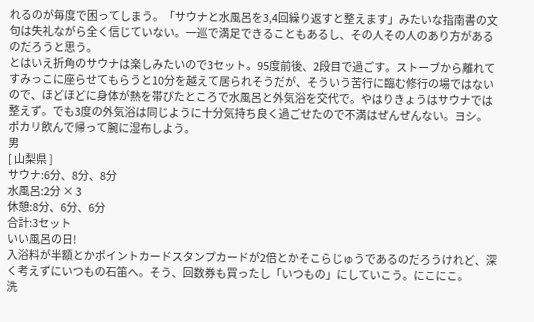れるのが毎度で困ってしまう。「サウナと水風呂を3,4回繰り返すと整えます」みたいな指南書の文句は失礼ながら全く信じていない。一巡で満足できることもあるし、その人その人のあり方があるのだろうと思う。
とはいえ折角のサウナは楽しみたいので3セット。95度前後、2段目で過ごす。ストーブから離れてすみっこに座らせてもらうと10分を越えて居られそうだが、そういう苦行に臨む修行の場ではないので、ほどほどに身体が熱を帯びたところで水風呂と外気浴を交代で。やはりきょうはサウナでは整えず。でも3度の外気浴は同じように十分気持ち良く過ごせたので不満はぜんぜんない。ヨシ。
ポカリ飲んで帰って腕に湿布しよう。
男
[ 山梨県 ]
サウナ:6分、8分、8分
水風呂:2分 × 3
休憩:8分、6分、6分
合計:3セット
いい風呂の日!
入浴料が半額とかポイントカードスタンプカードが2倍とかそこらじゅうであるのだろうけれど、深く考えずにいつもの石笛へ。そう、回数券も買ったし「いつもの」にしていこう。にこにこ。
洗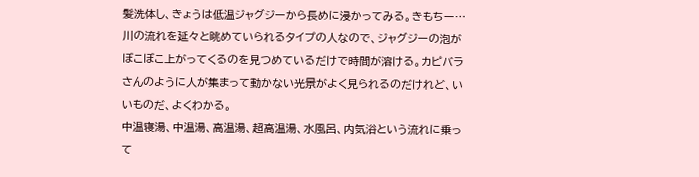髪洗体し、きょうは低温ジャグジーから長めに浸かってみる。きもちー…川の流れを延々と眺めていられるタイプの人なので、ジャグジーの泡がぼこぼこ上がってくるのを見つめているだけで時間が溶ける。カピバラさんのように人が集まって動かない光景がよく見られるのだけれど、いいものだ、よくわかる。
中温寝湯、中温湯、高温湯、超高温湯、水風呂、内気浴という流れに乗って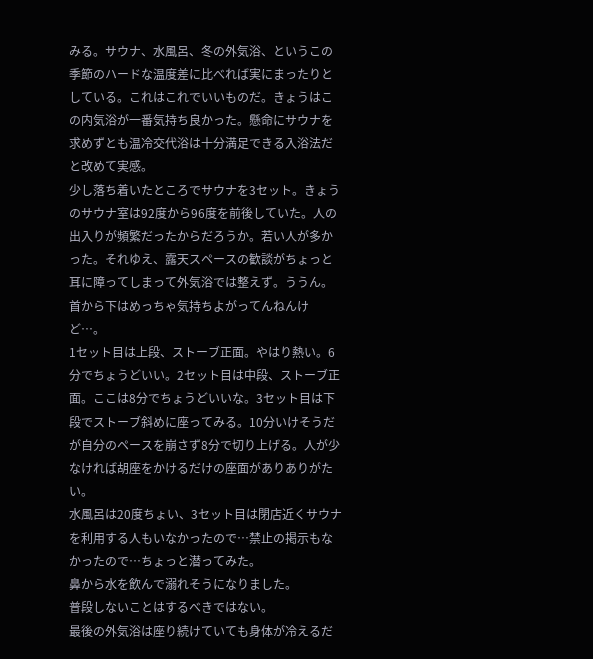みる。サウナ、水風呂、冬の外気浴、というこの季節のハードな温度差に比べれば実にまったりとしている。これはこれでいいものだ。きょうはこの内気浴が一番気持ち良かった。懸命にサウナを求めずとも温冷交代浴は十分満足できる入浴法だと改めて実感。
少し落ち着いたところでサウナを3セット。きょうのサウナ室は92度から96度を前後していた。人の出入りが頻繁だったからだろうか。若い人が多かった。それゆえ、露天スペースの歓談がちょっと耳に障ってしまって外気浴では整えず。ううん。首から下はめっちゃ気持ちよがってんねんけど…。
1セット目は上段、ストーブ正面。やはり熱い。6分でちょうどいい。2セット目は中段、ストーブ正面。ここは8分でちょうどいいな。3セット目は下段でストーブ斜めに座ってみる。10分いけそうだが自分のペースを崩さず8分で切り上げる。人が少なければ胡座をかけるだけの座面がありありがたい。
水風呂は20度ちょい、3セット目は閉店近くサウナを利用する人もいなかったので…禁止の掲示もなかったので…ちょっと潜ってみた。
鼻から水を飲んで溺れそうになりました。
普段しないことはするべきではない。
最後の外気浴は座り続けていても身体が冷えるだ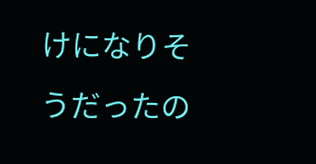けになりそうだったの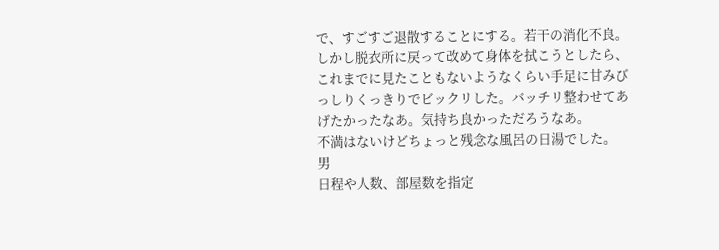で、すごすご退散することにする。若干の消化不良。しかし脱衣所に戻って改めて身体を拭こうとしたら、これまでに見たこともないようなくらい手足に甘みびっしりくっきりでビックリした。バッチリ整わせてあげたかったなあ。気持ち良かっただろうなあ。
不満はないけどちょっと残念な風呂の日湯でした。
男
日程や人数、部屋数を指定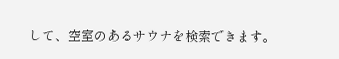して、空室のあるサウナを検索できます。